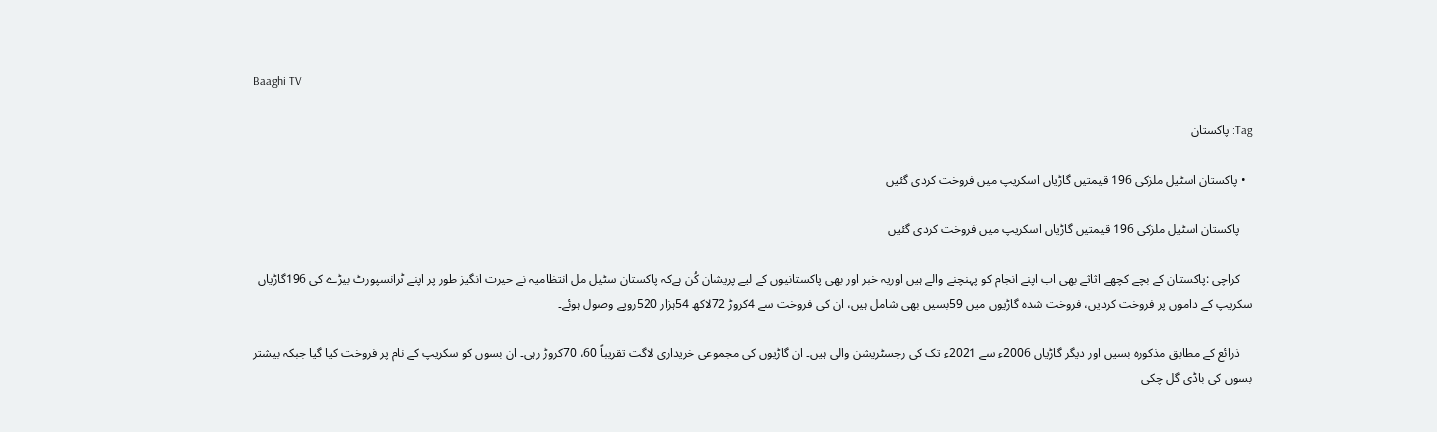Baaghi TV

Tag: پاکستان

  • پاکستان اسٹیل ملزکی 196 قیمتیں گاڑیاں اسکریپ میں فروخت کردی گئیں

    پاکستان اسٹیل ملزکی 196 قیمتیں گاڑیاں اسکریپ میں فروخت کردی گئیں

    کراچی :پاکستان کے بچے کچھے اثاثے بھی اب اپنے انجام کو پہنچنے والے ہیں اوریہ خبر اور بھی پاکستانیوں کے لیے پریشان کُن ہےکہ پاکستان سٹیل مل انتظامیہ نے حیرت انگیز طور پر اپنے ٹرانسپورٹ بیڑے کی 196گاڑیاں سکریپ کے داموں پر فروخت کردیں، فروخت شدہ گاڑیوں میں 59بسیں بھی شامل ہیں، ان کی فروخت سے 4کروڑ 72لاکھ 54ہزار 520روپے وصول ہوئے۔

    ذرائع کے مطابق مذکورہ بسیں اور دیگر گاڑیاں 2006ء سے 2021ء تک کی رجسٹریشن والی ہیں۔ ان گاڑیوں کی مجموعی خریداری لاگت تقریباً 60، 70کروڑ رہی۔ ان بسوں کو سکریپ کے نام پر فروخت کیا گیا جبکہ بیشتر بسوں کی باڈی گل چکی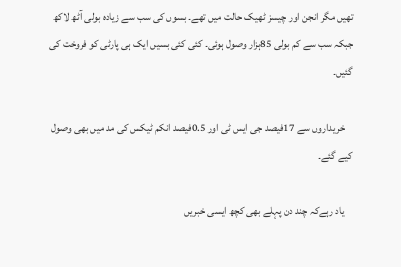تھیں مگر انجن اور چیسز ٹھیک حالت میں تھے۔ بسوں کی سب سے زیادہ بولی آٹھ لاکھ جبکہ سب سے کم بولی 85ہزار وصول ہوئی۔ کئی کئی بسیں ایک ہی پارٹی کو فروخت کی گئیں۔

    خریداروں سے 17فیصد جی ایس ٹی اور 0.5فیصد انکم ٹیکس کی مد میں بھی وصول کیے گئے۔

    یاد رہےکہ چند دن پہلے بھی کچھ ایسی خبریں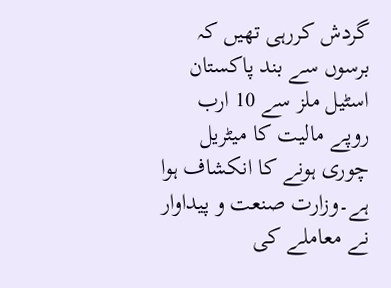گردش کررہی تھیں‌ کہ برسوں سے بند پاکستان اسٹیل ملز سے 10 ارب روپے مالیت کا میٹریل چوری ہونے کا انکشاف ہوا ہے۔وزارت صنعت و پیداوار نے معاملے کی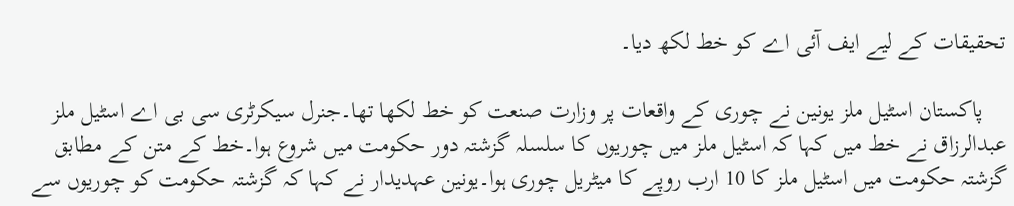تحقیقات کے لیے ایف آئی اے کو خط لکھ دیا۔

    پاکستان اسٹیل ملز یونین نے چوری کے واقعات پر وزارت صنعت کو خط لکھا تھا۔جنرل سیکرٹری سی بی اے اسٹیل ملز عبدالرزاق نے خط میں کہا کہ اسٹیل ملز میں چوریوں کا سلسلہ گزشتہ دور حکومت میں شروع ہوا۔خط کے متن کے مطابق گزشتہ حکومت میں اسٹیل ملز کا 10 ارب روپے کا میٹریل چوری ہوا۔یونین عہدیدار نے کہا کہ گزشتہ حکومت کو چوریوں سے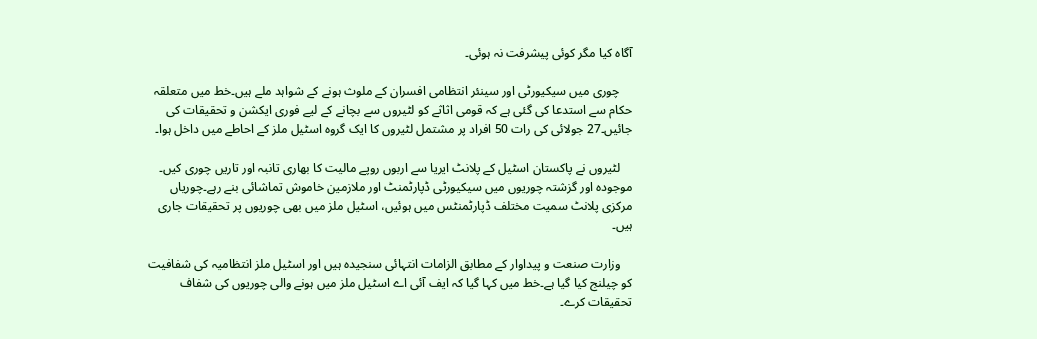آگاہ کیا مگر کوئی پیشرفت نہ ہوئی۔

    چوری میں سیکیورٹی اور سینئر انتظامی افسران کے ملوث ہونے کے شواہد ملے ہیں۔خط میں متعلقہ حکام سے استدعا کی گئی ہے کہ قومی اثاثے کو لٹیروں سے بچانے کے لیے فوری ایکشن و تحقیقات کی جائیں۔27 جولائی کی رات 50 افراد پر مشتمل لٹیروں کا ایک گروہ اسٹیل ملز کے احاطے میں داخل ہوا۔

    لٹیروں نے پاکستان اسٹیل کے پلانٹ ایریا سے اربوں روپے مالیت کا بھاری تانبہ اور تاریں چوری کیں۔ موجودہ اور گزشتہ چوریوں میں سیکیورٹی ڈپارٹمنٹ اور ملازمین خاموش تماشائی بنے رہے۔چوریاں مرکزی پلانٹ سمیت مختلف ڈپارٹمنٹس میں ہوئیں، اسٹیل ملز میں بھی چوریوں پر تحقیقات جاری ہیں۔

    وزارت صنعت و پیداوار کے مطابق الزامات انتہائی سنجیدہ ہیں اور اسٹیل ملز انتظامیہ کی شفافیت کو چیلنج کیا گیا ہے۔خط میں کہا گیا کہ ایف آئی اے اسٹیل ملز میں ہونے والی چوریوں کی شفاف تحقیقات کرے۔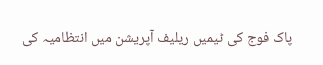پاک فوج کی ٹیمیں ریلیف آپریشن میں انتظامیہ کی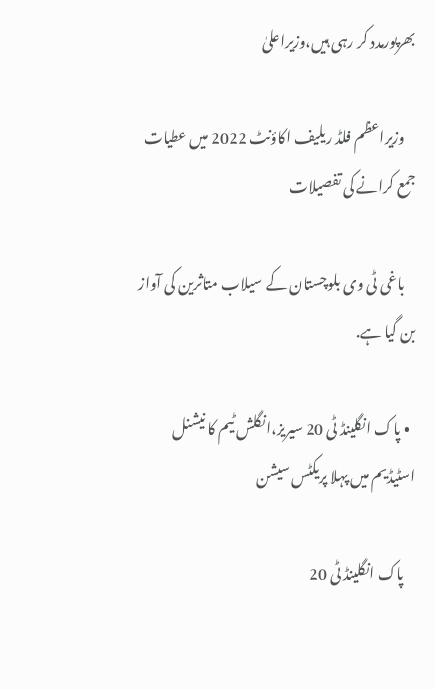بھرپورمدد کر رہی ہیں،وزیراعلیٰ

    وزیراعظم فلڈ ریلیف اکاؤنٹ 2022 میں عطیات جمع کرانے کی تفصیلات

    باغی ٹی وی بلوچستان کے سیلاب متاثرین کی آواز بن گیا ہے.

  • پاک انگلینڈ ٹی 20 سیریز،انگلش ٹیم کا نیشنل اسٹیڈیم میں پہلا پریکٹس سیشن

    پاک انگلینڈ ٹی 20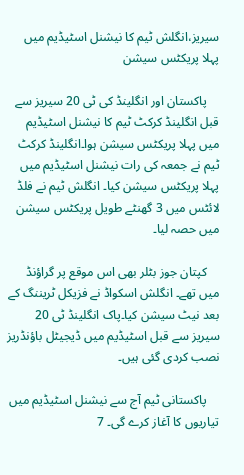سیریز،انگلش ٹیم کا نیشنل اسٹیڈیم میں پہلا پریکٹس سیشن

    پاکستان اور انگلینڈ کی ٹی 20 سیریز سے قبل انگلینڈ کرکٹ ٹیم کا نیشنل اسٹیڈیم میں پہلا پریکٹس سیشن ہوا۔انگلینڈ کرکٹ ٹیم نے جمعہ کی رات نیشنل اسٹیڈیم میں پہلا پریکٹس سیشن کیا۔ انگلش ٹیم نے فلڈ لائٹس میں 3 گھنٹے طویل پریکٹس سیشن میں حصہ لیا۔

    کپتان جوز بٹلر بھی اس موقع پر گراؤنڈ میں تھے۔ انگلش اسکواڈ نے فزیکل ٹریننگ کے بعد نیٹ سیشن کیا۔پاک انگلینڈ ٹی 20 سیریز سے قبل اسٹیڈیم میں ڈیجیٹل باؤنڈریز نصب کردی گئی ہیں۔

    پاکستانی ٹیم آج سے نیشنل اسٹیڈیم میں تیاریوں کا آغاز کرے گی۔ 7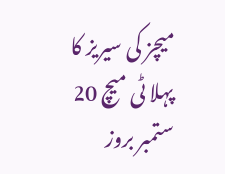میچز کی سیریز کا پہلا ٹی میچ 20 ستمبر بروز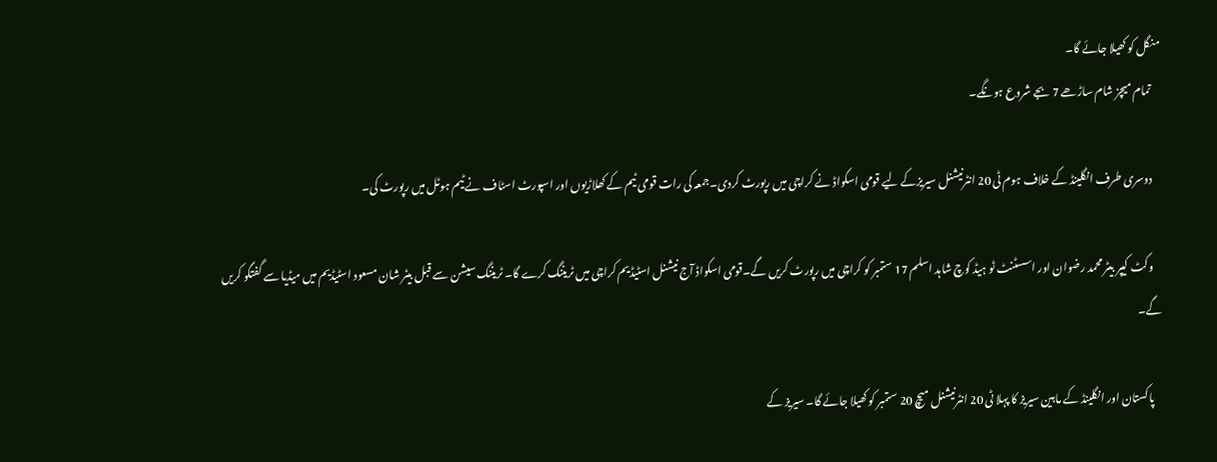منگل کو کھیلا جائے گا۔
    تمام میچز شام ساڑھے 7 بجے شروع ہونگے۔

    دوسری طرف انگلینڈ کے خلاف ہوم ٹی 20 انٹرنیشنل سیریزکے لیے قومی اسکواڈ نے کراچی میں رپورٹ کردی۔جمعہ کی رات قومی ٹیم کے کھلاڑیوں اور اسپورٹ اسٹاف نے ٹیم ہوٹل میں رپورٹ کی۔

    وکٹ کیپر بیٹر محمد رضوان اور اسسٹنٹ ٹو ہیڈ کوچ شاہد اسلم 17 ستمبر کو کراچی میں رپورٹ کریں گے۔قومی اسکواڈ آج نیشنل اسٹیڈیم کراچی میں ٹریننگ کرے گا۔ ٹریننگ سیشن سے قبل بیٹر شان مسعود اسٹیڈیم میں میڈیا سے گفتگو کریں گے۔

    پاکستان اور انگلینڈ کے مابین سیریز کا پہلا ٹی 20 انٹرنیشنل میچ 20 ستمبر کو کھیلا جائے گا۔ سیریز کے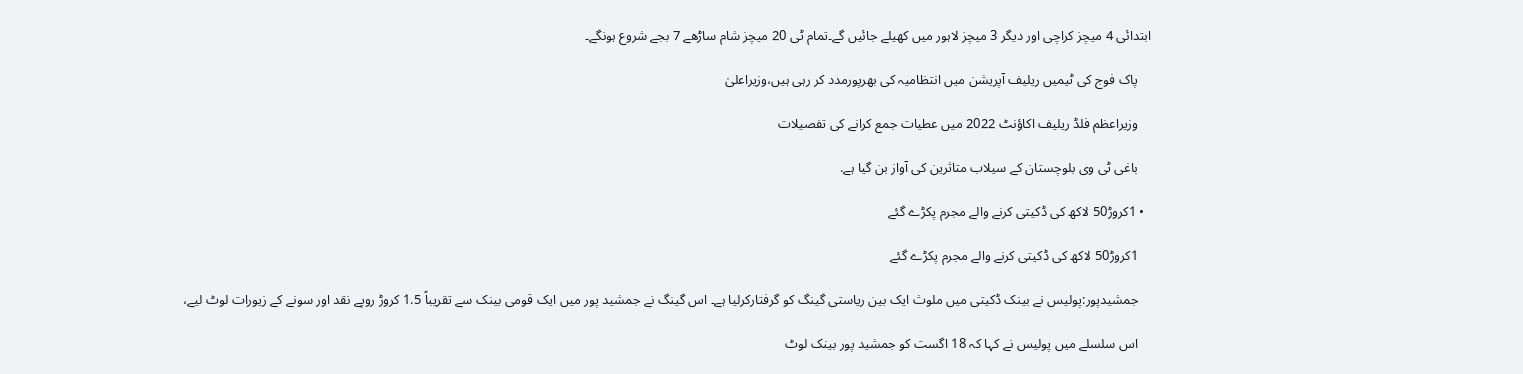ابتدائی 4 میچز کراچی اور دیگر 3 میچز لاہور میں کھیلے جائیں گے۔تمام ٹی 20 میچز شام ساڑھے 7 بجے شروع ہونگے۔

    پاک فوج کی ٹیمیں ریلیف آپریشن میں انتظامیہ کی بھرپورمدد کر رہی ہیں،وزیراعلیٰ

    وزیراعظم فلڈ ریلیف اکاؤنٹ 2022 میں عطیات جمع کرانے کی تفصیلات

    باغی ٹی وی بلوچستان کے سیلاب متاثرین کی آواز بن گیا ہے.

  • 1کروڑ50 لاکھ کی ڈکیتی کرنے والے مجرم پکڑے گئے

    1کروڑ50 لاکھ کی ڈکیتی کرنے والے مجرم پکڑے گئے

    جمشیدپور:پولیس نے بینک ڈکیتی میں ملوث ایک بین ریاستی گینگ کو گرفتارکرلیا ہے۔ اس گینگ نے جمشید پور میں ایک قومی بینک سے تقریباً 1.5 کروڑ روپے نقد اور سونے کے زیورات لوٹ لیے،

    اس سلسلے میں پولیس نے کہا کہ 18 اگست کو جمشید پور بینک لوٹ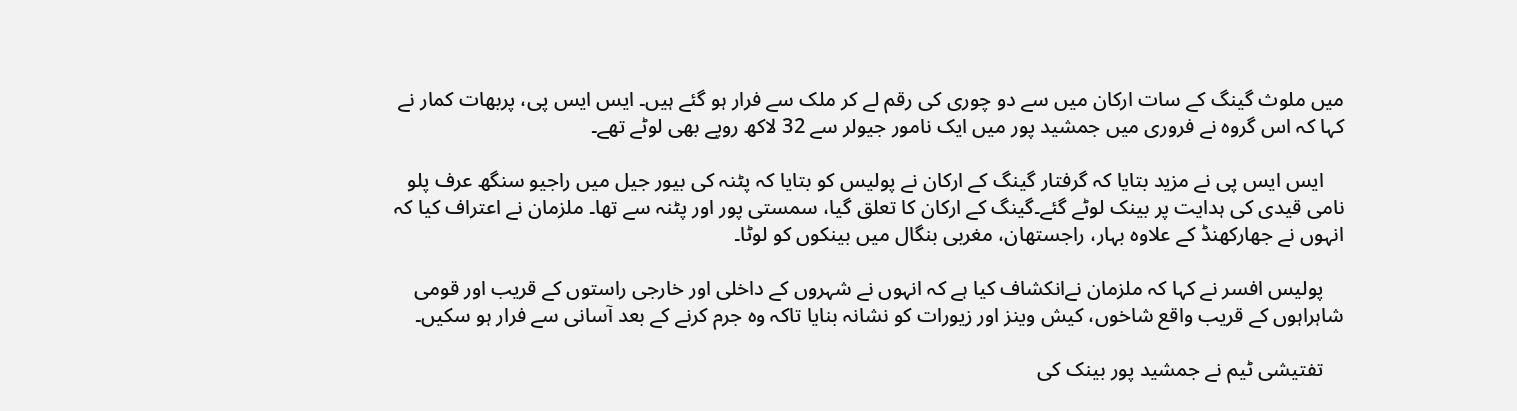میں ملوث گینگ کے سات ارکان میں سے دو چوری کی رقم لے کر ملک سے فرار ہو گئے ہیں۔ ایس ایس پی، پربھات کمار نے کہا کہ اس گروہ نے فروری میں جمشید پور میں ایک نامور جیولر سے 32 لاکھ روپے بھی لوٹے تھے۔

    ایس ایس پی نے مزید بتایا کہ گرفتار گینگ کے ارکان نے پولیس کو بتایا کہ پٹنہ کی بیور جیل میں راجیو سنگھ عرف پلو نامی قیدی کی ہدایت پر بینک لوٹے گئے۔گینگ کے ارکان کا تعلق گیا، سمستی پور اور پٹنہ سے تھا۔ ملزمان نے اعتراف کیا کہ انہوں نے جھارکھنڈ کے علاوہ بہار، راجستھان، مغربی بنگال میں بینکوں کو لوٹا۔

    پولیس افسر نے کہا کہ ملزمان نےانکشاف کیا ہے کہ انہوں نے شہروں کے داخلی اور خارجی راستوں کے قریب اور قومی شاہراہوں کے قریب واقع شاخوں، کیش وینز اور زیورات کو نشانہ بنایا تاکہ وہ جرم کرنے کے بعد آسانی سے فرار ہو سکیں۔

    تفتیشی ٹیم نے جمشید پور بینک کی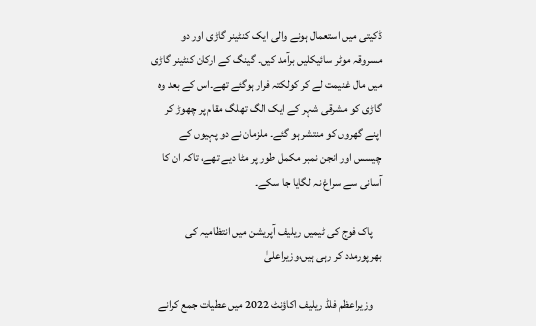ڈکیتی میں استعمال ہونے والی ایک کنٹینر گاڑی اور دو مسروقہ موٹر سائیکلیں برآمد کیں۔ گینگ کے ارکان کنٹینر گاڑی میں مال غنیمت لے کر کولکتہ فرار ہوگئے تھے۔اس کے بعد وہ گاڑی کو مشرقی شہر کے ایک الگ تھلگ مقام پر چھوڑ کر اپنے گھروں کو منتشر ہو گئے۔ ملزمان نے دو پہیوں کے چیسس اور انجن نمبر مکمل طور پر مٹا دیے تھے، تاکہ ان کا آسانی سے سراغ نہ لگایا جا سکے۔

    پاک فوج کی ٹیمیں ریلیف آپریشن میں انتظامیہ کی بھرپورمدد کر رہی ہیں،وزیراعلیٰ

    وزیراعظم فلڈ ریلیف اکاؤنٹ 2022 میں عطیات جمع کرانے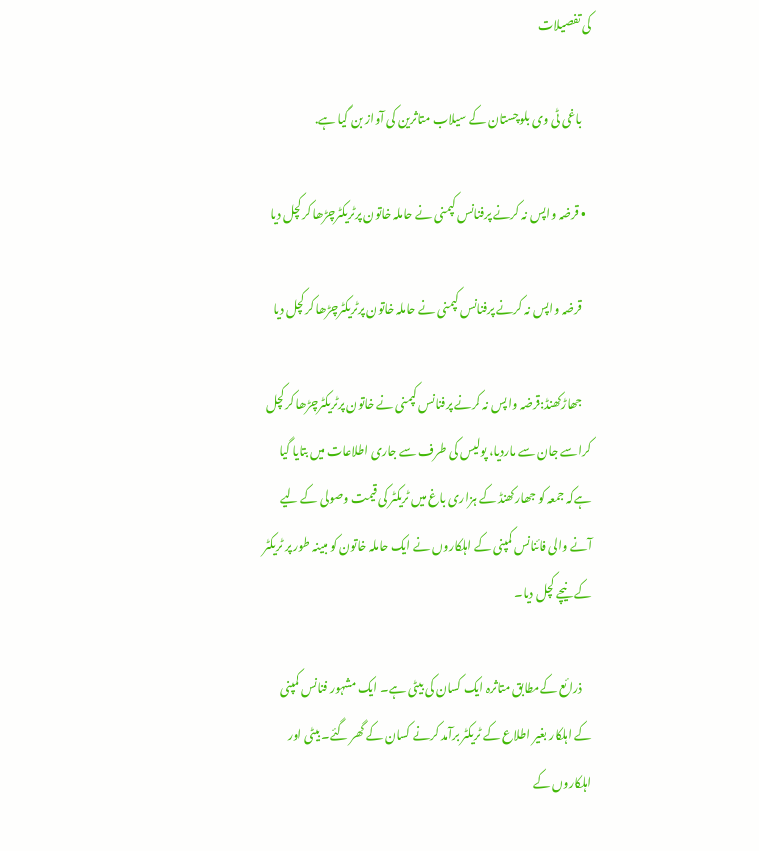کی تفصیلات

    باغی ٹی وی بلوچستان کے سیلاب متاثرین کی آواز بن گیا ہے.

  • قرضہ واپس نہ کرنے پرفنانس کپمنی نے حاملہ خاتون پرٹریکٹرچڑھا کرکچل دیا

    قرضہ واپس نہ کرنے پرفنانس کپمنی نے حاملہ خاتون پرٹریکٹرچڑھا کرکچل دیا

    جھاڑکھنڈ:قرضہ واپس نہ کرنے پرفنانس کپمنی نے خاتون پرٹریکٹرچڑھا کرکچل کراسے جان سے ماردیا، پولیس کی طرف سے جاری اطلاعات میں بتایا گیا ہےکہ جمعہ کو جھارکھنڈ کے ہزاری باغ میں ٹریکٹر کی قیمت وصولی کے لیے آنے والی فائنانس کمپنی کے اہلکاروں نے ایک حاملہ خاتون کو مبینہ طور پر ٹریکٹر کے نیچے کچل دیا۔

    ذرائع کےمطابق متاثرہ ایک کسان کی بیٹی ہے۔ ایک مشہور فنانس کمپنی کے اہلکار بغیر اطلاع کے ٹریکٹر برآمد کرنے کسان کے گھر گئے۔ بیٹی اور اہلکاروں کے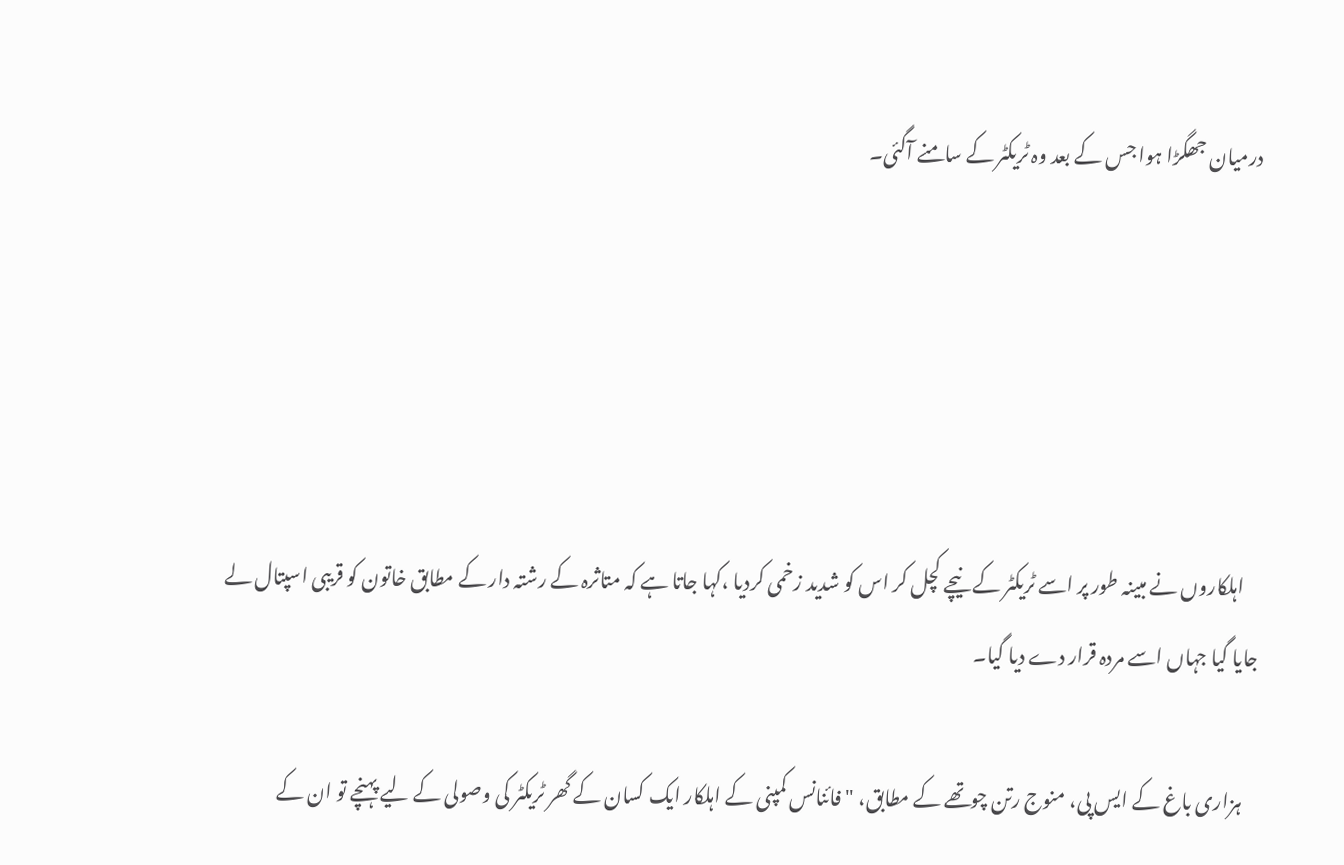درمیان جھگڑا ہوا جس کے بعد وہ ٹریکٹر کے سامنے آگئی۔





    اہلکاروں نے مبینہ طور پر اسے ٹریکٹر کے نیچے کچل کر اس کو شدید زخمی کردیا ،کہا جاتا ہے کہ متاثرہ کے رشتہ دار کے مطابق خاتون کو قریبی اسپتال لے جایا گیا جہاں اسے مردہ قرار دے دیا گیا۔

    ہزاری باغ کے ایس پی، منوج رتن چوتھے کے مطابق، "فائنانس کمپنی کے اہلکار ایک کسان کے گھر ٹریکٹر کی وصولی کے لیے پہنچے تو ان کے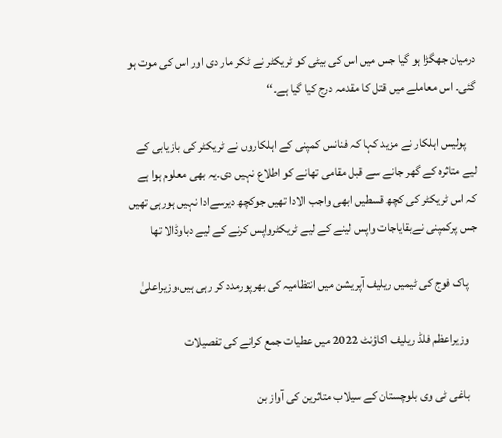درمیان جھگڑا ہو گیا جس میں اس کی بیٹی کو ٹریکٹر نے ٹکر مار دی اور اس کی موت ہو گئی۔ اس معاملے میں قتل کا مقدمہ درج کیا گیا ہے۔‘‘

    پولیس اہلکار نے مزید کہا کہ فنانس کمپنی کے اہلکاروں نے ٹریکٹر کی بازیابی کے لیے متاثرہ کے گھر جانے سے قبل مقامی تھانے کو اطلاع نہیں دی۔یہ بھی معلوم ہوا ہے کہ اس ٹریکٹر کی کچھ قسطیں ابھی واجب الادا تھیں جوکچھ دیرسےادا نہیں ہورہی تھیں جس پرکمپنی نےبقایاجات واپس لینے کے لیے ٹریکٹرواپس کرنے کے لیے دباوڈالا تھا

    پاک فوج کی ٹیمیں ریلیف آپریشن میں انتظامیہ کی بھرپورمدد کر رہی ہیں،وزیراعلیٰ

    وزیراعظم فلڈ ریلیف اکاؤنٹ 2022 میں عطیات جمع کرانے کی تفصیلات

    باغی ٹی وی بلوچستان کے سیلاب متاثرین کی آواز بن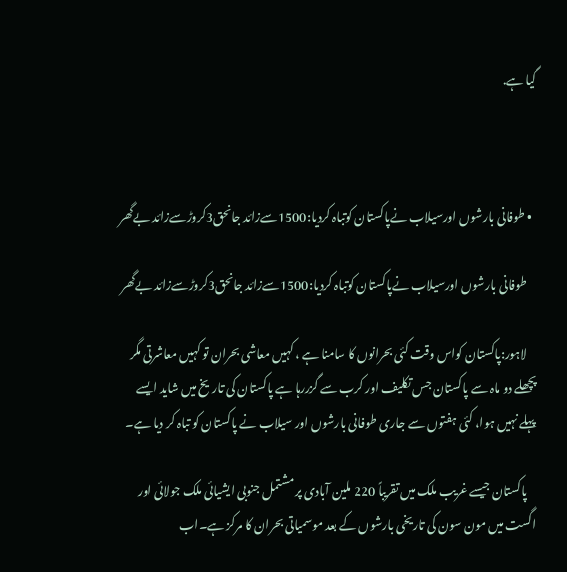گیا ہے.



  • طوفانی بارشوں اورسیلاب نےپاکستان کوتباہ کردیا:1500سےزائد جانحق3کروڑسےزائد بےگھر

    طوفانی بارشوں اورسیلاب نےپاکستان کوتباہ کردیا:1500سےزائد جانحق3کروڑسےزائد بےگھر

    لاہور:پاکستان کواس وقت کئی بحرانوں کا سامنا ہے ، کہیں معاشی بحران تو کہیں معاشرتی مگر پچھلے دو ماہ سے پاکستان جس تکلیف اور کرب سے گزررہا ہے پاکستان کی تاریخ میں شاید ایسے پہلے نہیں ہوا، کئی ہفتوں سے جاری طوفانی بارشوں اور سیلاب نے پاکستان کو تباہ کر دیا ہے۔

    پاکستان جیسے غریب ملک میں تقریباً 220 ملین آبادی پر مشتمل جنوبی ایشیائی ملک جولائی اور اگست میں مون سون کی تاریخی بارشوں کے بعد موسمیاتی بحران کا مرکز ہے۔اب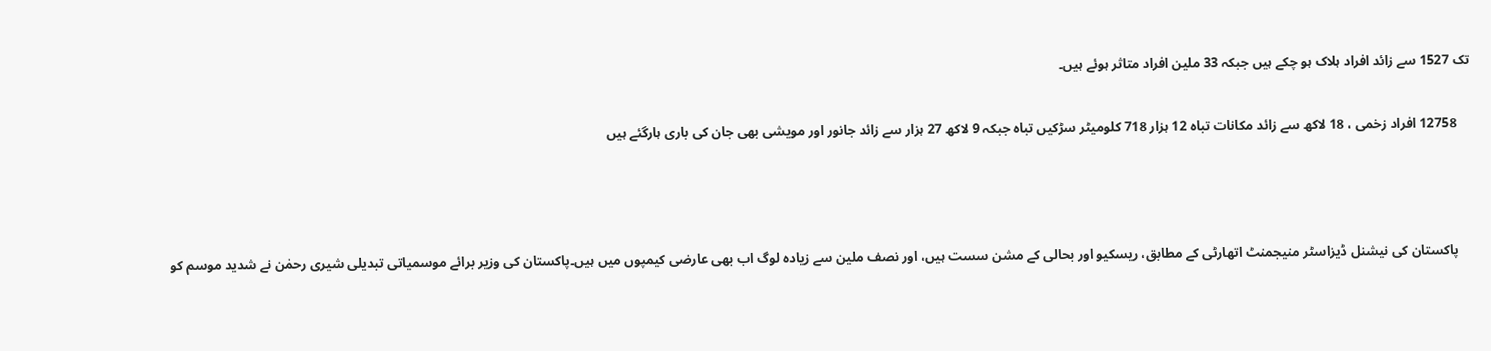تک 1527 سے زائد افراد ہلاک ہو چکے ہیں جبکہ 33 ملین افراد متاثر ہوئے ہیں۔

    12758 افراد زخمی ، 18 لاکھ سے زائد مکانات تباہ 12 ہزار 718 کلومیٹر سڑکیں تباہ جبکہ 9 لاکھ 27 ہزار سے زائد جانور اور مویشی بھی جان کی باری ہارگئے ہیں



    پاکستان کی نیشنل ڈیزاسٹر منیجمنٹ اتھارٹی کے مطابق، ریسکیو اور بحالی کے مشن سست ہیں، اور نصف ملین سے زیادہ لوگ اب بھی عارضی کیمپوں میں ہیں۔پاکستان کی وزیر برائے موسمیاتی تبدیلی شیری رحمٰن نے شدید موسم کو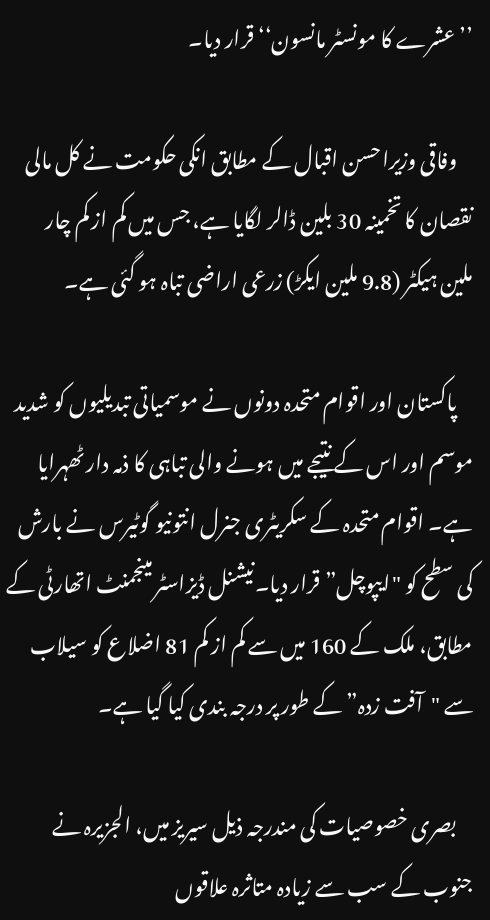’’عشرے کا مونسٹر مانسون‘‘ قرار دیا۔

    وفاقی وزیراحسن اقبال کے مطابق انکی حکومت نے کل مالی نقصان کا تخمینہ 30 بلین ڈالر لگایا ہے، جس میں کم از کم چار ملین ہیکٹر (9.8 ملین ایکڑ) زرعی اراضی تباہ ہو گئی ہے۔

    پاکستان اور اقوام متحدہ دونوں نے موسمیاتی تبدیلیوں کو شدید موسم اور اس کے نتیجے میں ہونے والی تباہی کا ذمہ دار ٹھہرایا ہے۔ اقوام متحدہ کے سکریٹری جنرل انتونیو گوٹیرس نے بارش کی سطح کو "ایپوچل” قرار دیا۔نیشنل ڈیزاسٹر مینجمنٹ اتھارٹی کے مطابق، ملک کے 160 میں سے کم از کم 81 اضلاع کو سیلاب سے "آفت زدہ” کے طور پر درجہ بندی کیا گیا ہے۔

    بصری خصوصیات کی مندرجہ ذیل سیریز میں، الجزیرہ نے جنوب کے سب سے زیادہ متاثرہ علاقوں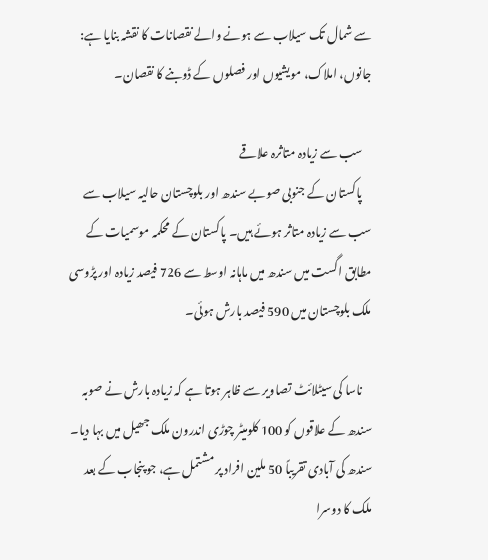سے شمال تک سیلاب سے ہونے والے نقصانات کا نقشہ بنایا ہے: جانوں، املاک، مویشیوں اور فصلوں کے ڈوبنے کا نقصان۔

    سب سے زیادہ متاثرہ علاقے
    پاکستان کے جنوبی صوبے سندھ اور بلوچستان حالیہ سیلاب سے سب سے زیادہ متاثر ہوئے ہیں۔ پاکستان کے محکمہ موسمیات کے مطابق اگست میں سندھ میں ماہانہ اوسط سے 726 فیصد زیادہ اور پڑوسی ملک بلوچستان میں 590 فیصد بارش ہوئی۔

    ناسا کی سیٹلائٹ تصاویر سے ظاہر ہوتا ہے کہ زیادہ بارش نے صوبہ سندھ کے علاقوں کو 100 کلومیٹر چوڑی اندرون ملک جھیل میں بہا دیا۔ سندھ کی آبادی تقریباً 50 ملین افراد پر مشتمل ہے، جو پنجاب کے بعد ملک کا دوسرا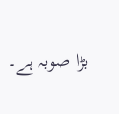بڑا صوبہ ہے۔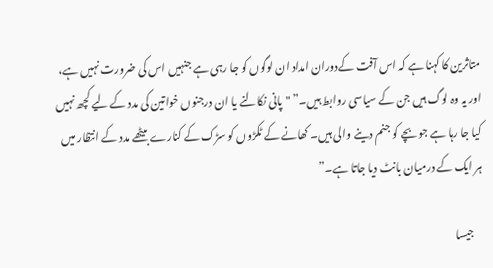متاثرین کا کہنا ہے کہ اس آفت کےدوران امداد ان لوگوں کو جا رہی ہے جنہیں اس کی ضرورت نہیں ہے، اور یہ وہ لوگ ہیں جن کے سیاسی روابط ہیں۔” "پانی نکالنے یا ان درجنوں خواتین کی مدد کے لیے کچھ نہیں کیا جا رہا ہے جو بچے کو جنم دینے والی ہیں۔ کھانے کے ٹکڑوں کو سڑک کے کنارے بیٹھے مدد کے انتظار میں ہر ایک کے درمیان بانٹ دیا جاتا ہے۔”

    جیسا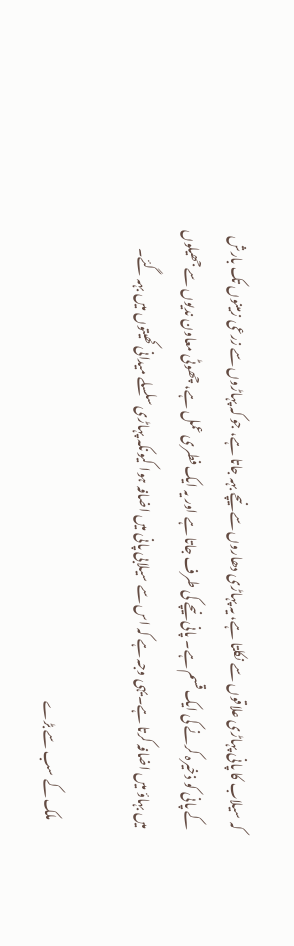کہ سیلاب کا پانی پہاڑی علاقوں سے نکلتا ہے، یہ پہاڑی دھاروں سے نیچے بہہ جاتا ہے، جو کہ پہاڑوں سے زرعی زمینوں تک بارش کے پانی کو ذخیرہ کرنے کی ایک قسم ہے۔ پانی نیچے کی طرف جاتا ہے اور یہ ایک فطری عمل ہے، چھوٹی معاون ندیوں سے جھیلوں میں بہاؤ میں اضافہ کرتا ہے۔یہی وجہ ہے کہ اس سے سیلابی پانی میں اضافہ ہوا کیونکہ پہاڑی سلسلے میدانی کھیتوں میں بہہ گئے۔

    ملک کے سب سے بڑے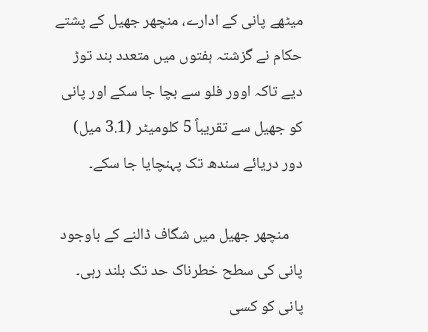میٹھے پانی کے ادارے، منچھر جھیل کے پشتے حکام نے گزشتہ ہفتوں میں متعدد بند توڑ دیے تاکہ اوور فلو سے بچا جا سکے اور پانی کو جھیل سے تقریباً 5 کلومیٹر (3.1 میل) دور دریائے سندھ تک پہنچایا جا سکے۔

    منچھر جھیل میں شگاف ڈالنے کے باوجود پانی کی سطح خطرناک حد تک بلند رہی۔ پانی کو کسی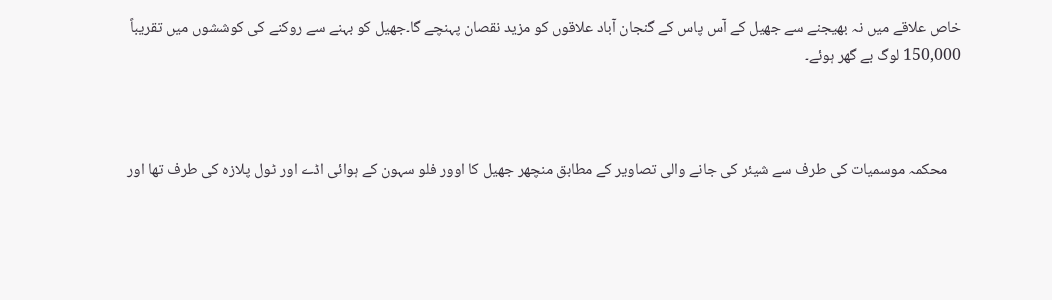خاص علاقے میں نہ بھیجنے سے جھیل کے آس پاس کے گنجان آباد علاقوں کو مزید نقصان پہنچے گا۔جھیل کو بہنے سے روکنے کی کوششوں میں تقریباً 150,000 لوگ بے گھر ہوئے۔



    محکمہ موسمیات کی طرف سے شیئر کی جانے والی تصاویر کے مطابق منچھر جھیل کا اوور فلو سہون کے ہوائی اڈے اور ٹول پلازہ کی طرف تھا اور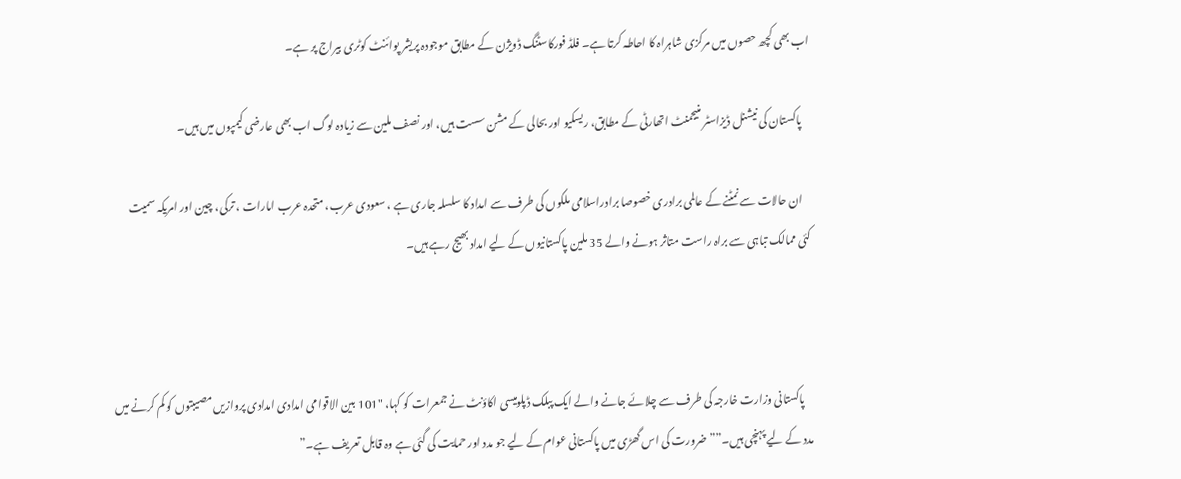اب بھی کچھ حصوں میں مرکزی شاہراہ کا احاطہ کرتا ہے۔ فلڈ فورکاسٹنگ ڈویژن کے مطابق موجودہ پریشر پوائنٹ کوٹری بیراج پر ہے۔

    پاکستان کی نیشنل ڈیزاسٹر منیجمنٹ اتھارٹی کے مطابق، ریسکیو اور بحالی کے مشن سست ہیں، اور نصف ملین سے زیادہ لوگ اب بھی عارضی کیمپوں میں ہیں۔

    ان حالات سے نمٹنے کے عالمی برادری خصوصا برادراسلامی ملکوں کی طرف سے امداد کا سلسلہ جاری ہے ، سعودی عرب، متحدہ عرب امارات ، ترکی، چین اور امریکہ سمیت کئی ممالک تباہی سے براہ راست متاثر ہونے والے 35 ملین پاکستانیوں کے لیے امداد بھیج رہے ہیں۔



    پاکستانی وزارت خارجہ کی طرف سے چلائے جانے والے ایک پبلک ڈپلومیسی اکاؤنٹ نے جمعرات کو کہا، "101 بین الاقوامی امدادی امدادی پروازیں مصیبتوں کو کم کرنے میں مدد کے لیے پہنچی ہیں۔””ضرورت کی اس گھڑی میں پاکستانی عوام کے لیے جو مدد اور حمایت کی گئی ہے وہ قابل تعریف ہے۔”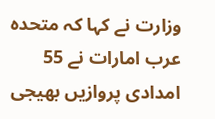وزارت نے کہا کہ متحدہ عرب امارات نے 55 امدادی پروازیں بھیجی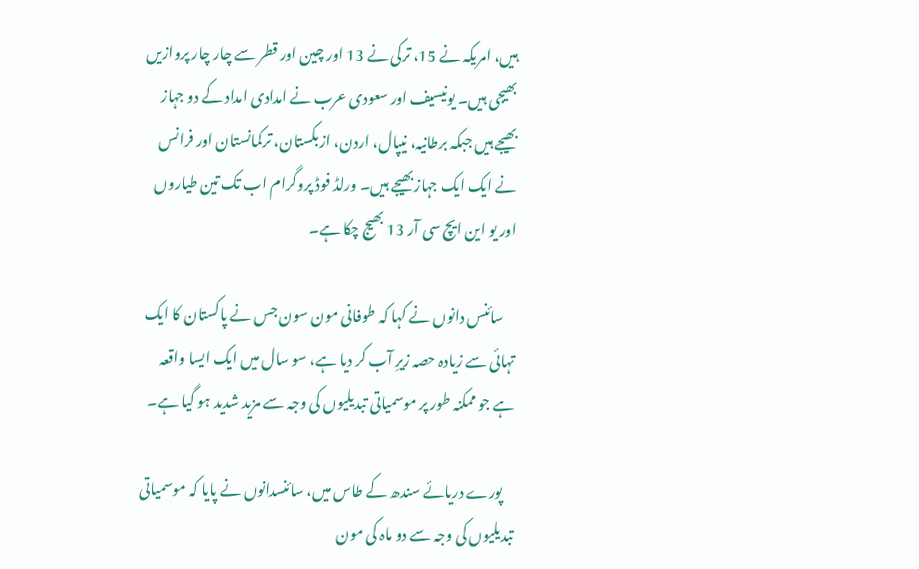ہیں، امریکہ نے 15، ترکی نے 13 اور چین اور قطر سے چار چار پروازیں بھیجی ہیں۔ یونیسیف اور سعودی عرب نے امدادی امداد کے دو جہاز بھیجے ہیں جبکہ برطانیہ، نیپال، اردن، ازبکستان، ترکمانستان اور فرانس نے ایک ایک جہاز بھیجے ہیں۔ ورلڈ فوڈ پروگرام اب تک تین طیاروں اور یو این ایچ سی آر 13 بھیج چکا ہے۔

    سائنس دانوں نے کہا کہ طوفانی مون سون جس نے پاکستان کا ایک تہائی سے زیادہ حصہ زیرِ آب کر دیا ہے، سو سال میں ایک ایسا واقعہ ہے جو ممکنہ طور پر موسمیاتی تبدیلیوں کی وجہ سے مزید شدید ہو گیا ہے۔

    پورے دریائے سندھ کے طاس میں، سائنسدانوں نے پایا کہ موسمیاتی تبدیلیوں کی وجہ سے دو ماہ کی مون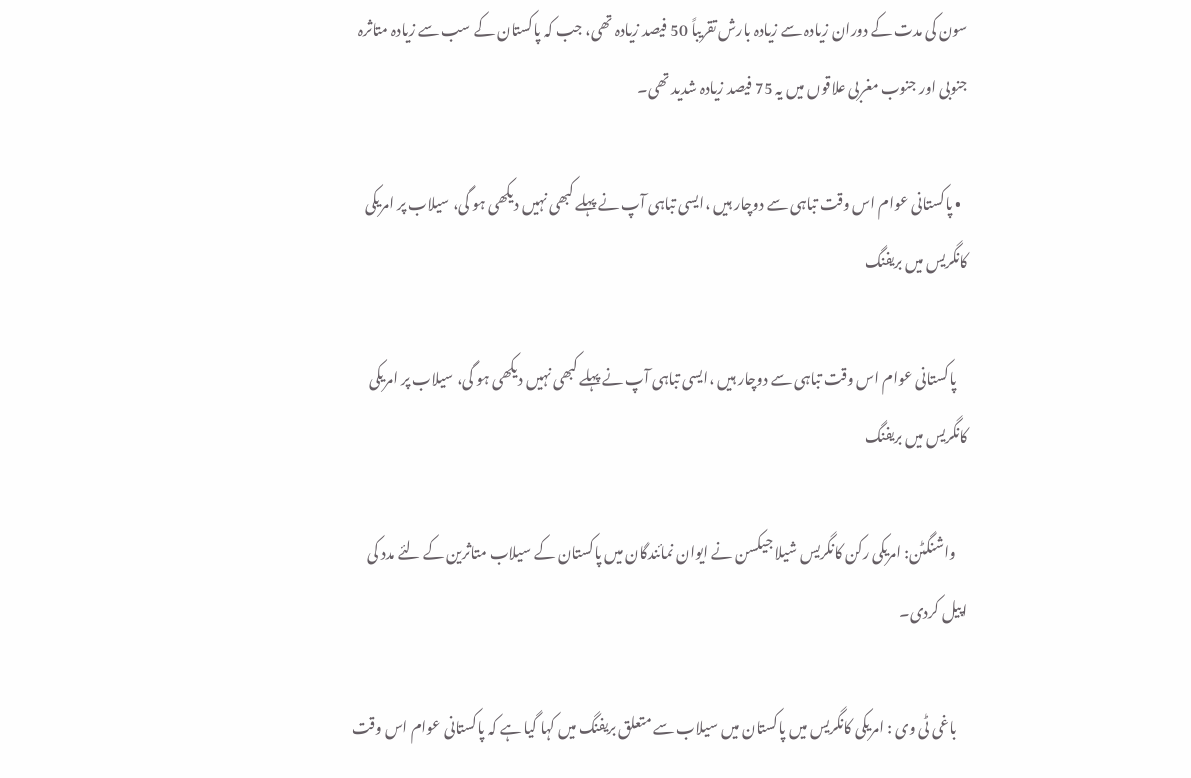سون کی مدت کے دوران زیادہ سے زیادہ بارش تقریباً 50 فیصد زیادہ تھی، جب کہ پاکستان کے سب سے زیادہ متاثرہ جنوبی اور جنوب مغربی علاقوں میں یہ 75 فیصد زیادہ شدید تھی۔

  • پاکستانی عوام اس وقت تباہی سے دوچار ہیں ،ایسی تباہی آپ نے پہلے کبھی نہیں دیکھی ہو گی، سیلاب پر امریکی کانگریس میں بریفنگ

    پاکستانی عوام اس وقت تباہی سے دوچار ہیں ،ایسی تباہی آپ نے پہلے کبھی نہیں دیکھی ہو گی، سیلاب پر امریکی کانگریس میں بریفنگ

    واشنگٹن: امریکی رکن کانگریس شیلا جیکسن نے ایوان نمائندگان میں پاکستان کے سیلاب متاثرین کے لئے مدد کی اپیل کردی۔

    باغی ٹی وی : امریکی کانگریس میں پاکستان میں سیلاب سے متعلق بریفنگ میں کہا گیا ہے کہ پاکستانی عوام اس وقت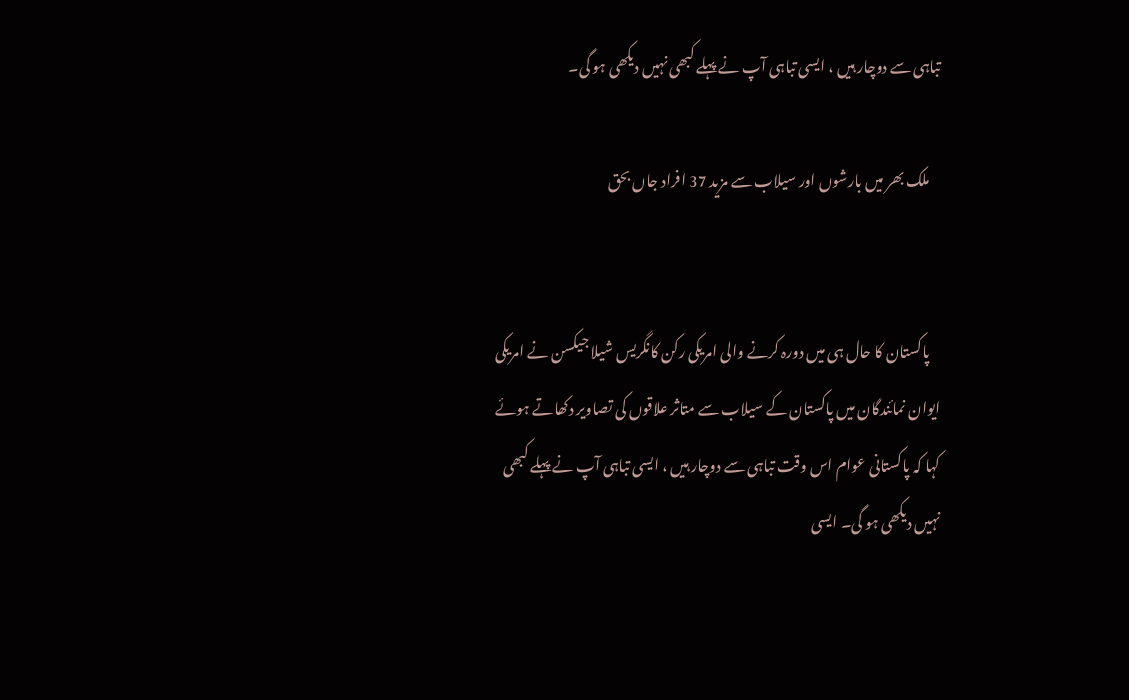تباہی سے دوچار ہیں ، ایسی تباہی آپ نے پہلے کبھی نہیں دیکھی ہو گی۔

    ملک بھر میں بارشوں اور سیلاب سے مزید 37 افراد جاں بحق


    پاکستان کا حال ہی میں دورہ کرنے والی امریکی رکن کانگریس شیلا جیکسن نے امریکی ایوان نمائندگان میں پاکستان کے سیلاب سے متاثر علاقوں کی تصاویر دکھاتے ہوئے کہا کہ پاکستانی عوام اس وقت تباہی سے دوچار ہیں ، ایسی تباہی آپ نے پہلے کبھی نہیں دیکھی ہو گی۔ ایسی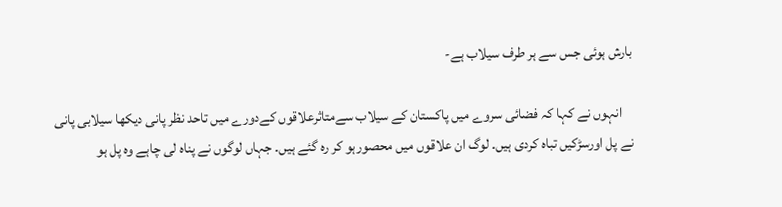بارش ہوئی جس سے ہر طرف سیلاب ہے-

    انہوں نے کہا کہ فضائی سروے میں پاکستان کے سیلاب سےمتاثرعلاقوں کےدورے میں تاحد نظر پانی دیکھا سیلابی پانی نے پل اورسڑکیں تباہ کردی ہیں۔ لوگ ان علاقوں میں محصورہو کر رہ گئے ہیں۔ جہاں لوگوں نے پناہ لی چاہے وہ پل ہو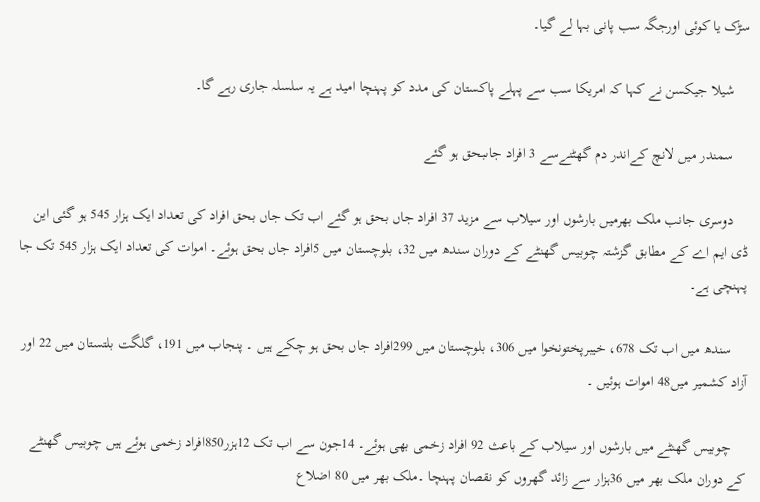سڑک یا کوئی اورجگہ سب پانی بہا لے گیا۔

    شیلا جیکسن نے کہا کہ امریکا سب سے پہلے پاکستان کی مدد کو پہنچا امید ہے یہ سلسلہ جاری رہے گا۔

    سمندر میں لانچ کےاندر دم گھٹنےسے 3 افراد جاںبحق ہو گئے

    دوسری جانب ملک بھرمیں بارشوں اور سیلاب سے مزید 37 افراد جاں بحق ہو گئے اب تک جاں بحق افراد کی تعداد ایک ہزار 545 ہو گئی این ڈی ایم اے کے مطابق گزشتہ چوبیس گھنٹے کے دوران سندھ میں 32، بلوچستان میں 5افراد جاں بحق ہوئے۔ اموات کی تعداد ایک ہزار 545 تک جا پہنچی ہے۔

    سندھ میں اب تک 678، خيبرپختونخوا میں 306، بلوچستان میں 299افراد جاں بحق ہو چکے ہیں ۔ پنجاب میں 191، گلگت بلتستان میں 22 اور آزاد کشمیر میں48 اموات ہوئیں ۔

    چوبیس گھنٹے میں بارشوں اور سیلاب کے باعث 92 افراد زخمی بھی ہوئے۔ 14جون سے اب تک 12ہزر850افراد زخمی ہوئے ہیں چوبیس گھنٹے کے دوران ملک بھر میں 36ہزار سے زائد گھروں کو نقصان پہنچا ۔ملک بهر میں 80 اضلاع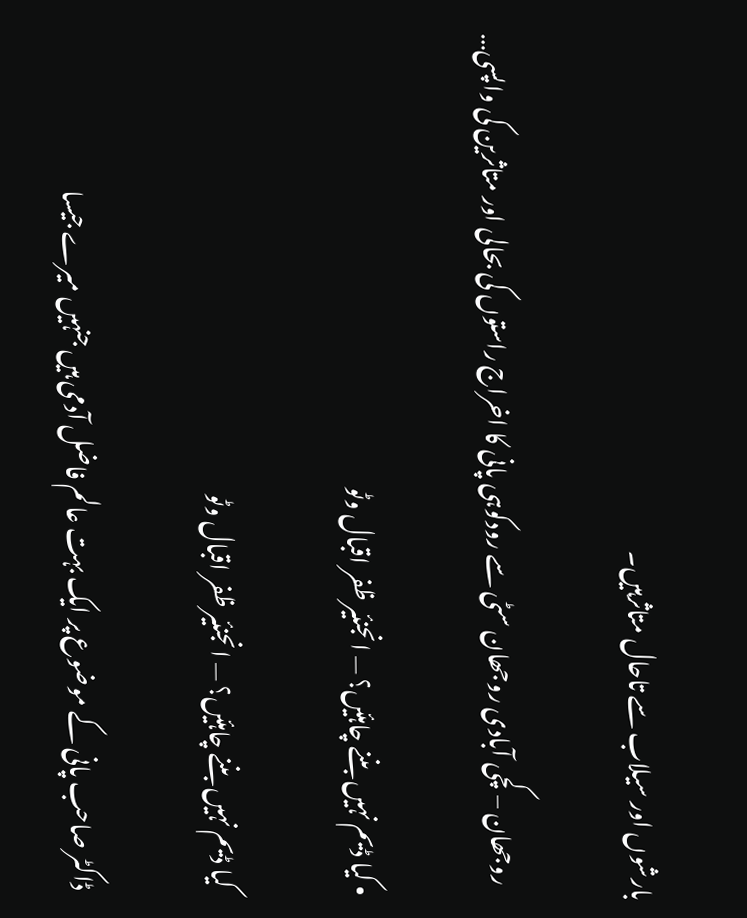بارشوں اور سیلاب سے تاحال متاثرہیں۔

    روجھان – کچی آبادی روجھان سٹی سے رودکوہی پانی کا اخراج راستوں کی بحالی اور متاثرین کی واپسی…

  • کیا ڈیم نہیں بننے چاہئیں؟ — انجنئیر ظفر اقبال وٹو

    کیا ڈیم نہیں بننے چاہئیں؟ — انجنئیر ظفر اقبال وٹو

    ڈاکٹر صاحب پانی کے موضوع پر ایک بہت عالم فاضل آدمی ہیں جنہیں میرے جیسا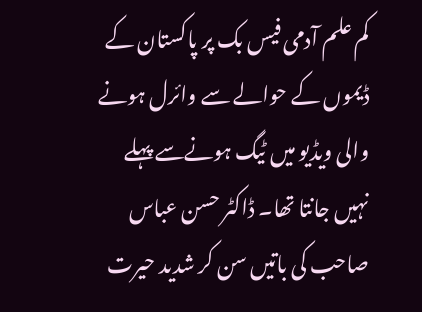کم علم آدمی فیس بک پر پاکستان کے ڈیموں کے حوالے سے وائرل ہونے والی ویڈیو میں ٹیگ ہونےسے پہلے نہیں جانتا تھا۔ ڈاکٹر حسن عباس صاحب کی باتیں سن کر شدید حیرت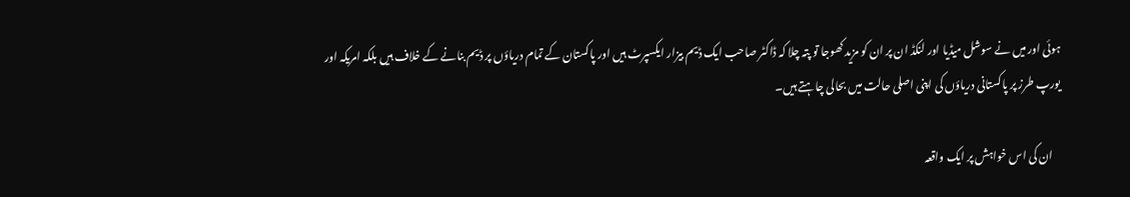ہوئی اور میں نے سوشل میڈیا اور لنکڈ ان پر ان کو مزید کھوجا تو پتہ چلا کہ ڈاکٹر صاحب ایک ڈیم بیزار ایکسپرٹ ہیں اور پاکستان کے تمام دریاؤں پر ڈیم بنانے کے خلاف ہیں بلکہ امریکہ اور یورپ طرز پر پاکستانی دریاؤں کی اپنی اصلی حالت میں بحالی چاہتے ہیں۔

    ان کی اس خواہش پر ایک واقعہ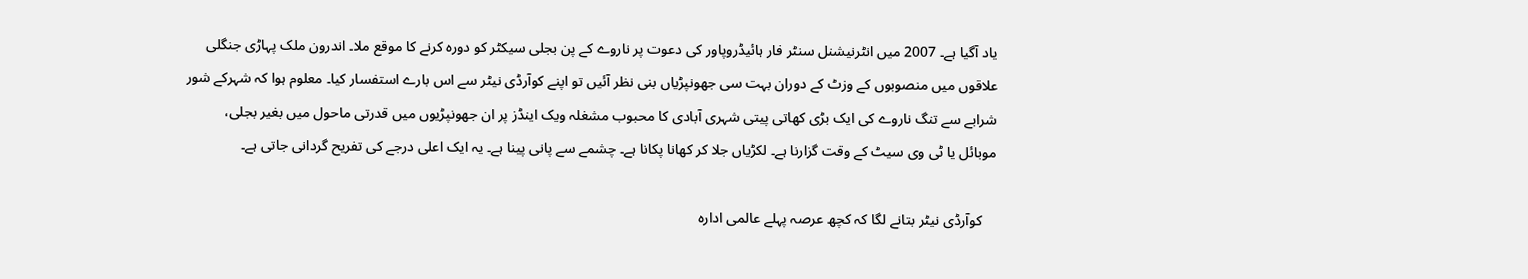یاد آگیا ہے۔ 2007 میں انٹرنیشنل سنٹر فار ہائیڈروپاور کی دعوت پر ناروے کے پن بجلی سیکٹر کو دورہ کرنے کا موقع ملا۔ اندرون ملک پہاڑی جنگلی علاقوں میں منصوبوں کے وزٹ کے دوران بہت سی جھونپڑیاں بنی نظر آئیں تو اپنے کوآرڈی نیٹر سے اس بارے استفسار کیا۔ معلوم ہوا کہ شہرکے شور شرابے سے تنگ ناروے کی ایک بڑی کھاتی پیتی شہری آبادی کا محبوب مشغلہ ویک اینڈز پر ان جھونپڑیوں میں قدرتی ماحول میں بغیر بجلی، موبائل یا ٹی وی سیٹ کے وقت گزارنا ہے۔ لکڑیاں جلا کر کھانا پکانا ہے۔ چشمے سے پانی پینا ہے۔ یہ ایک اعلی درجے کی تفریح گردانی جاتی ہے۔

    کوآرڈی نیٹر بتانے لگا کہ کچھ عرصہ پہلے عالمی ادارہ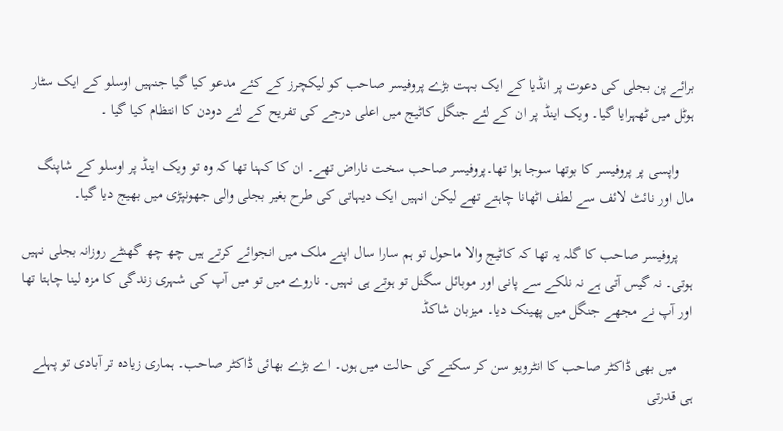برائے پن بجلی کی دعوت پر انڈیا کے ایک بہت بڑے پروفیسر صاحب کو لیکچرز کے کئے مدعو کیا گیا جنہیں اوسلو کے ایک سٹار ہوٹل میں ٹھہرایا گیا۔ ویک اینڈ پر ان کے لئے جنگل کاٹیج میں اعلی درجے کی تفریح کے لئے دودن کا انتظام کیا گیا ۔

    واپسی پر پروفیسر کا بوتھا سوجا ہوا تھا۔پروفیسر صاحب سخت ناراض تھے۔ ان کا کہنا تھا کہ وہ تو ویک اینڈ پر اوسلو کے شاپنگ مال اور نائٹ لائف سے لطف اٹھانا چاہتے تھے لیکن انہیں ایک دیہاتی کی طرح بغیر بجلی والی جھونپڑی میں بھیج دیا گیا۔

    پروفیسر صاحب کا گلہ یہ تھا کہ کاٹیج والا ماحول تو ہم سارا سال اپنے ملک میں انجوائے کرتے ہیں چھ چھ گھنٹے روزانہ بجلی نہیں ہوتی۔ نہ گیس آتی ہے نہ نلکے سے پانی اور موبائل سگنل تو ہوتے ہی نہیں۔ ناروے میں تو میں آپ کی شہری زندگی کا مزہ لینا چاہتا تھا اور آپ نے مجھے جنگل میں پھینک دیا۔ میزبان شاکڈ

    میں بھی ڈاکٹر صاحب کا انٹرویو سن کر سکتے کی حالت میں ہوں۔ اے بڑے بھائی ڈاکٹر صاحب۔ ہماری زیادہ تر آبادی تو پہلے ہی قدرتی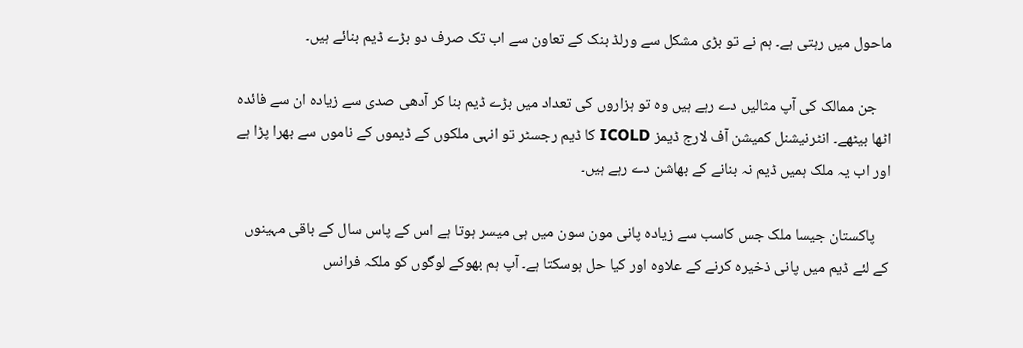ماحول میں رہتی ہے۔ ہم نے تو بڑی مشکل سے ورلڈ بنک کے تعاون سے اب تک صرف دو بڑے ڈیم بنائے ہیں۔

    جن ممالک کی آپ مثالیں دے رہے ہیں وہ تو ہزاروں کی تعداد میں بڑے ڈیم بنا کر آدھی صدی سے زیادہ ان سے فائدہ اٹھا بیٹھے۔ انٹرنیشنل کمیشن آف لارج ڈیمز ICOLD کا ڈیم رجسٹر تو انہی ملکوں کے ڈیموں کے ناموں سے بھرا پڑا ہے اور اب یہ ملک ہمیں ڈیم نہ بنانے کے بھاشن دے رہے ہیں۔

    پاکستان جیسا ملک جس کاسب سے زیادہ پانی مون سون میں ہی میسر ہوتا ہے اس کے پاس سال کے باقی مہینوں کے لئے ڈیم میں پانی ذخیرہ کرنے کے علاوہ اور کیا حل ہوسکتا ہے۔ آپ ہم بھوکے لوگوں کو ملکہ فرانس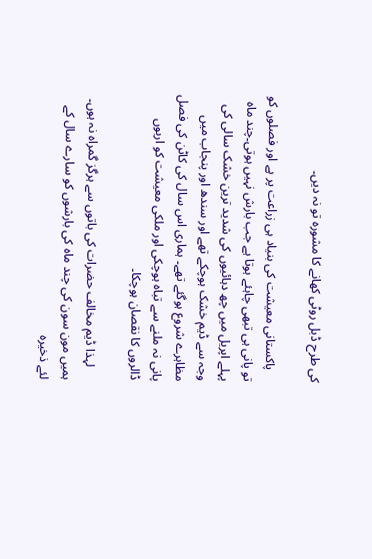کی طرح ڈبل روٹی کھانے کا مشورہ تو نہ دیں۔

    پاکستانی معیشت کی بنیاد ہی زراعت پر ہے اور فصلوں کو تو پانی ہی تبھی چاہئے ہوتا ہے جب بارش نہیں ہوتی۔چند ماہ پہلے اپریل میں چھ دہائیوں کی شدید ترین خشک سالی کی وجہ سے ڈیم خشک ہوچکے تھے اور سندھ اور پنجاب میں مظاہرے شروع ہوگئے تھے۔ ہماری اس سال کی کاٹن کی فصل پانی نہ ملنے سے تباہ ہوچکی اور ملکی معیشت کو اربوں ڈالروں کا نقصان ہوچکا۔

    لہذا ڈیم مخالف حضرات کی باتوں سے ہرگز گمراہ نہ ہوں۔ ہمیں مون سون کی چند ماہ کی بارشوں کو سارے سال کے لئے ذخیرہ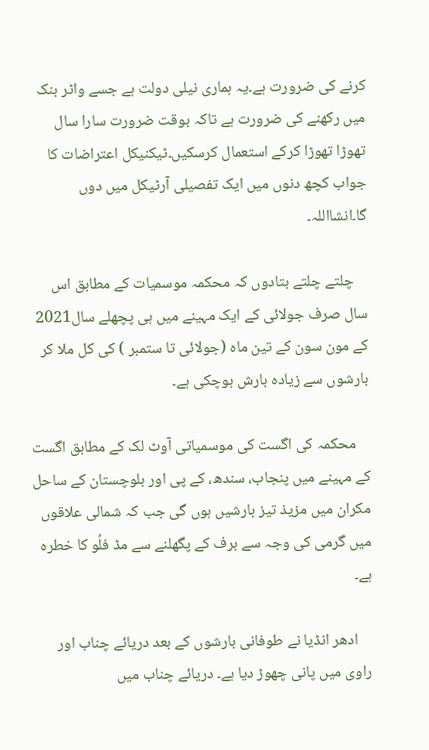کرنے کی ضرورت ہے۔یہ ہماری نیلی دولت ہے جسے واٹر بنک میں رکھنے کی ضرورت ہے تاکہ بوقت ضرورت سارا سال تھوڑا تھوڑا کرکے استعمال کرسکیں۔ٹیکنیکل اعتراضات کا جواب کچھ دنوں میں ایک تفصیلی آرٹیکل میں دوں گا۔انشااللہ۔

    چلتے چلتے بتادوں کہ محکمہ موسمیات کے مطابق اس سال صرف جولائی کے ایک مہینے میں ہی پچھلے سال2021 کے مون سون کے تین ماہ (جولائی تا ستمبر ) کی کل ملا کر بارشوں سے زیادہ بارش ہوچکی ہے۔

    محکمہ کی اگست کی موسمیاتی آوٹ لک کے مطابق اگست کے مہینے میں پنجاب، سندھ، کے پی اور بلوچستان کے ساحل مکران میں مزیذ تیز بارشیں ہوں گی جب کہ شمالی علاقوں میں گرمی کی وجہ سے برف کے پگھلنے سے مڈ فلُو کا خطرہ ہے۔

    ادھر انڈیا نے طوفانی بارشوں کے بعد دریائے چناب اور راوی میں پانی چھوڑ دیا ہے۔ دریائے چناب میں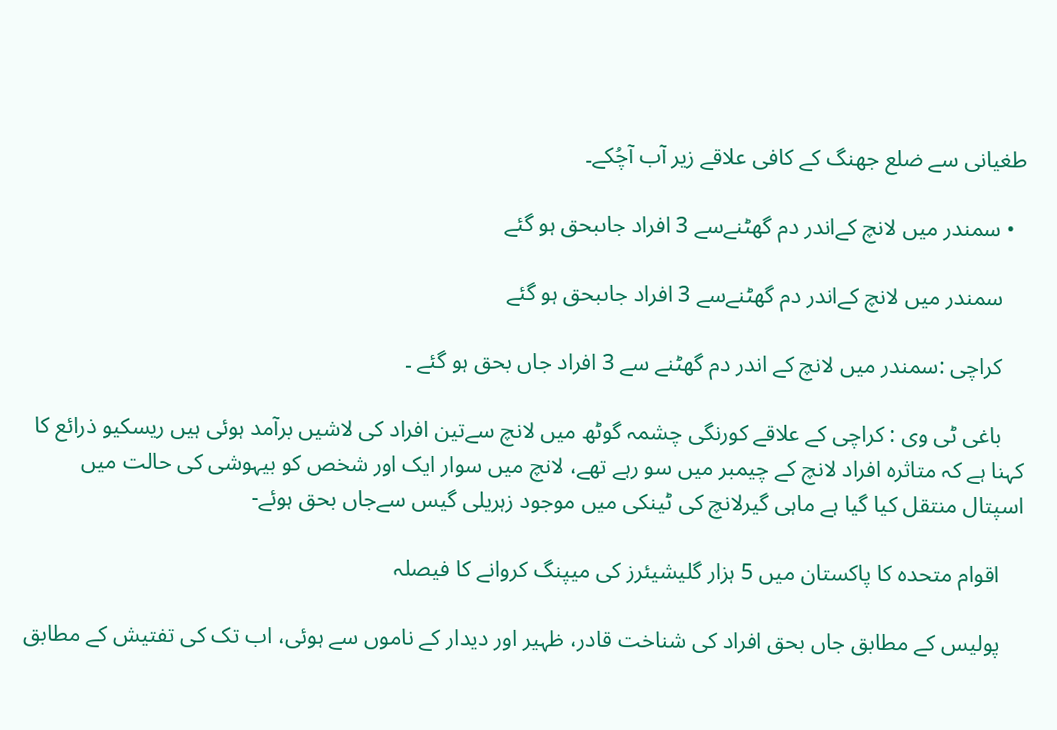طغیانی سے ضلع جھنگ کے کافی علاقے زیر آب آچُکے۔

  • سمندر میں لانچ کےاندر دم گھٹنےسے 3 افراد جاںبحق ہو گئے

    سمندر میں لانچ کےاندر دم گھٹنےسے 3 افراد جاںبحق ہو گئے

    کراچی :سمندر میں لانچ کے اندر دم گھٹنے سے 3 افراد جاں بحق ہو گئے ۔

    باغی ٹی وی : کراچی کے علاقے کورنگی چشمہ گوٹھ میں لانچ سےتین افراد کی لاشیں برآمد ہوئی ہیں ریسکیو ذرائع کا کہنا ہے کہ متاثرہ افراد لانچ کے چیمبر میں سو رہے تھے، لانچ میں سوار ایک اور شخص کو بیہوشی کی حالت میں اسپتال منتقل کیا گیا ہے ماہی گیرلانچ کی ٹینکی میں موجود زہریلی گیس سےجاں بحق ہوئے-

    اقوام متحدہ کا پاکستان میں 5 ہزار گلیشیئرز کی میپنگ کروانے کا فیصلہ

    پولیس کے مطابق جاں بحق افراد کی شناخت قادر، ظہیر اور دیدار کے ناموں سے ہوئی، اب تک کی تفتیش کے مطابق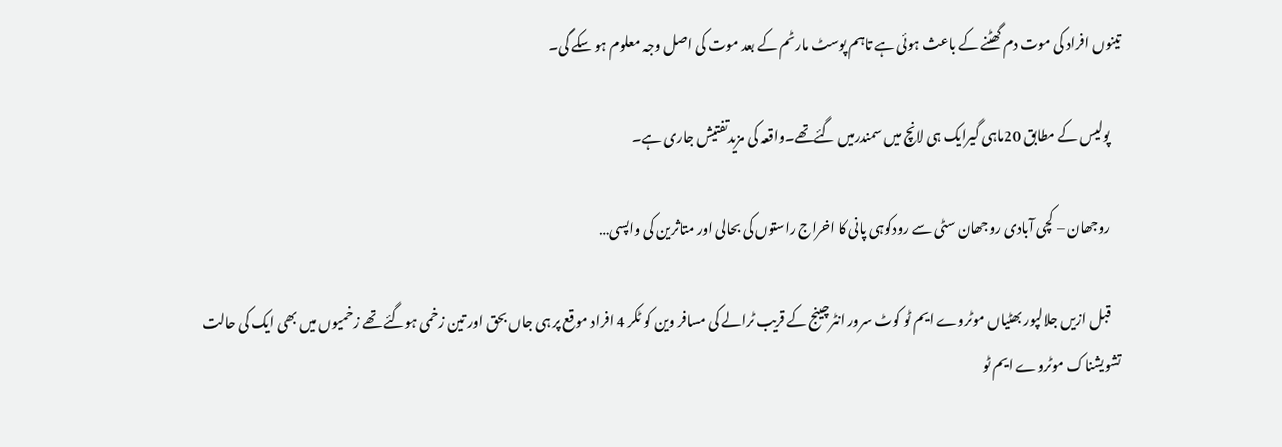تینوں افراد کی موت دم گھٹنے کے باعث ہوئی ہے تاہم پوسٹ مارٹم کے بعد موت کی اصل وجہ معلوم ہو سکے گی۔

    پولیس کے مطابق 20ماہی گیرایک ہی لانچ میں سمندرمیں گئےتھے۔واقعہ کی مزیدتفتیش جاری ہے۔

    روجھان – کچی آبادی روجھان سٹی سے رودکوہی پانی کا اخراج راستوں کی بحالی اور متاثرین کی واپسی…

    قبل ازیں جلالپور بھٹیاں موٹروے ایم ٹو کوٹ سرور انٹرچینج کے قریب ٹرالے کی مسافر وین کو ٹکر 4 افراد موقع پر ہی جاں بحق اور تین زخمی ہوگئے تھے زخمیوں میں بھی ایک کی حالت تشویشناک موٹروے ایم ٹو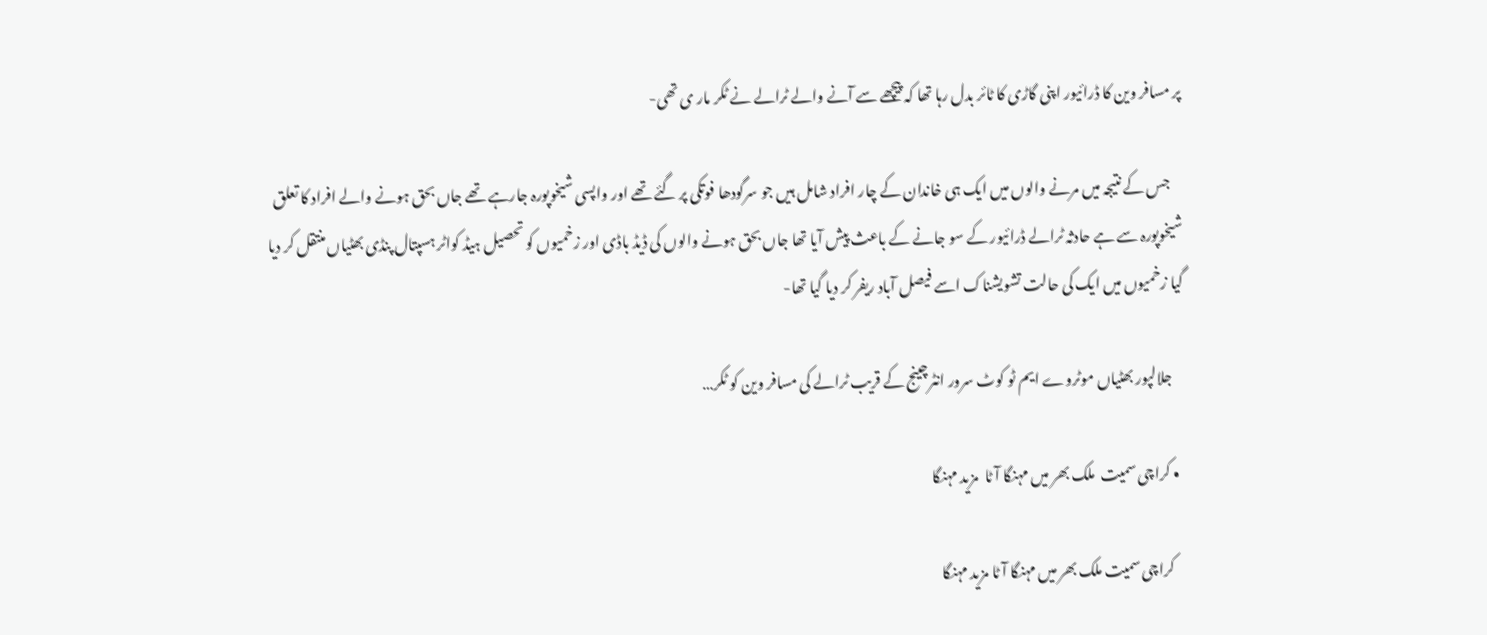پر مسافر وین کا ڈرائیور اپنی گاڑی کا ٹائر بدل رہا تھا کہ پیچھے سے آنے والے ٹرالے نے ٹکر مار ی تھی-

    جس کے نتیجہ میں مرنے والوں میں ایک ہی خاندان کے چار افراد شامل ہیں جو سرگودھا فوتکی پر گئے تھے اور واپسی شیخوپورہ جارہے تھے جاں بحق ہونے والے افراد کا تعلق شیخوپورہ سے ہے حادثہ ٹرالے ڈرائیور کے سو جانے کے باعث پیش آیا تھا جاں بحق ہونے والوں کی ڈیڈ باڈی اور زخمیوں کو تحصیل ہیڈ کواٹر ہسپتال پنڈی بھٹیاں منتقل کر دیا گیا زخمیوں میں ایک کی حالت تشویشناک اسے فیصل آباد ریفر کر دیا گیا تھا-

    جلالپور بھٹیاں موٹروے ایم ٹو کوٹ سرور انٹرچینج کے قریب ٹرالے کی مسافر وین کو ٹکر…

  • کراچی سمیت  ملک بھر میں مہنگا آٹا  مزید مہنگا

    کراچی سمیت ملک بھر میں مہنگا آٹا مزید مہنگا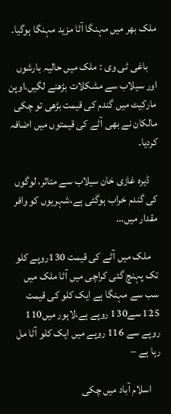ملک بھر میں مہنگا آٹا مزید مہنگا ہوگیا۔

    باغی ٹی وی : ملک میں حالیہ بارشوں اور سیلاب سے مشکلات بڑھنے لگیں،اوپن مارکیٹ میں گندم کی قیمت بڑھی تو چکی مالکان نے بھی آٹے کی قیمتوں میں اضافہ کردیا۔

    ڈیرہ غازی خان سیلاب سے متاثر، لوگوں کی گندم خراب ہوگئی ہے،شہریوں کو وافر مقدار میں…

    ملک میں آٹے کی قیمت 130روپے کلو تک پہنچ گئی کراچی میں آٹا ملک میں سب سے مہنگا ہے ایک کلو کی قیمت 125 سے130 روپے ہے،لاہور میں110 روپے سے 116 روپے میں ایک کلو آٹا مل رہا ہے –

    اسلام آباد میں چکی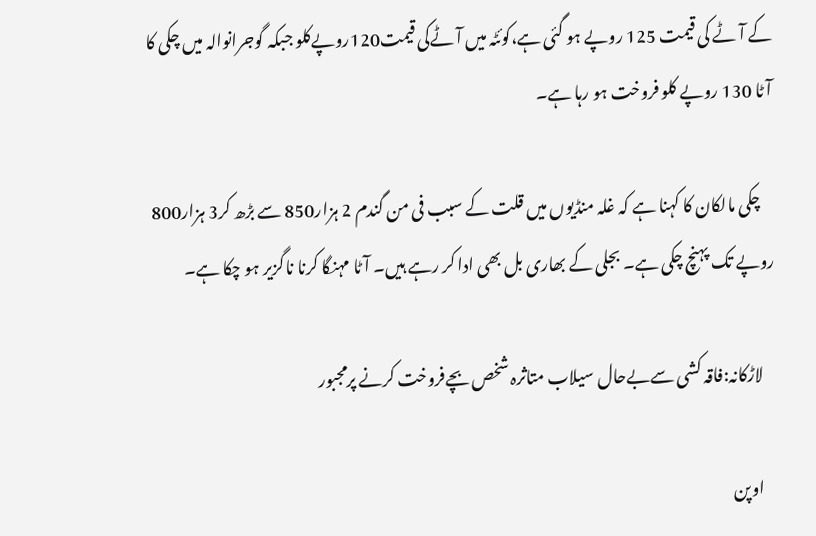کے آٹے کی قیمت 125 روپے ہو گئی ہے،کوئٹہ میں آٹےکی قیمت120روپےکلو جبکہ گوجرانوالہ میں چکی کا آٹا 130 روپے کلو فروخت ہو رہا ہے۔

    چکی مالکان کا کہنا ہے کہ غلہ منڈیوں میں قلت کے سبب فی من گندم 2 ہزار850 سے بڑھ کر3 ہزار800 روپے تک پہنچ چکی ہے۔ بجلی کے بھاری بل بھی ادا کر رہے ہیں۔ آٹا مہنگا کرنا ناگزیر ہو چکا ہے۔

    لاڑکانہ:فاقہ کشی سےبےحال سیلاب متاثرہ شخص بچےفروخت کرنے پرمجبور

    اوپن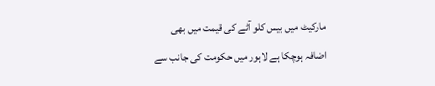مارکیٹ میں بیس کلو آٹے کی قیمت میں بھی اضافہ ہوچکا ہے لاہور میں حکومت کی جانب سے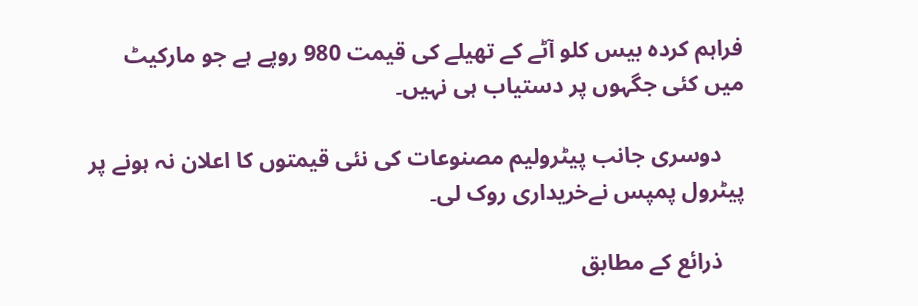فراہم کردہ بیس کلو آٹے کے تھیلے کی قیمت 980 روپے ہے جو مارکیٹ میں کئی جگہوں پر دستیاب ہی نہیں۔

    دوسری جانب پیٹرولیم مصنوعات کی نئی قیمتوں کا اعلان نہ ہونے پر پیٹرول پمپس نےخریداری روک لی۔

    ذرائع کے مطابق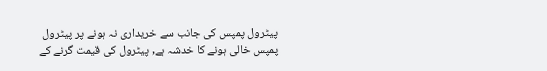پیٹرول پمپس کی جانب سے خریداری نہ ہونے پر پیٹرول پمپس خالی ہونے کا خدشہ ہے, پیٹرول کی قیمت گرنے کے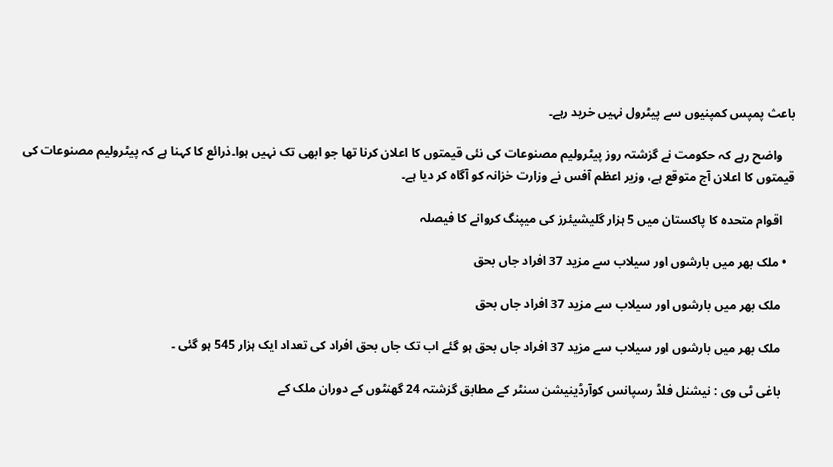باعث پمپس کمپنیوں سے پیٹرول نہیں خرید رہے۔

    واضح رہے کہ حکومت نے گزشتہ روز پیٹرولیم مصنوعات کی نئی قیمتوں کا اعلان کرنا تھا جو ابھی تک نہیں ہوا۔ذرائع کا کہنا ہے کہ پیٹرولیم مصنوعات کی قیمتوں کا اعلان آج متوقع ہے، وزیر اعظم آفس نے وزارت خزانہ کو آگاہ کر دیا ہے۔

    اقوام متحدہ کا پاکستان میں 5 ہزار گلیشیئرز کی میپنگ کروانے کا فیصلہ

  • ملک بھر میں بارشوں اور سیلاب سے مزید 37 افراد جاں بحق

    ملک بھر میں بارشوں اور سیلاب سے مزید 37 افراد جاں بحق

    ملک بھر میں بارشوں اور سیلاب سے مزید 37 افراد جاں بحق ہو گئے اب تک جاں بحق افراد کی تعداد ایک ہزار 545 ہو گئی ۔

    باغی ٹی وی : نیشنل فلڈ رسپانس کوآرڈینیشن سنٹر کے مطابق گزشتہ 24 گھنٹوں کے دوران ملک کے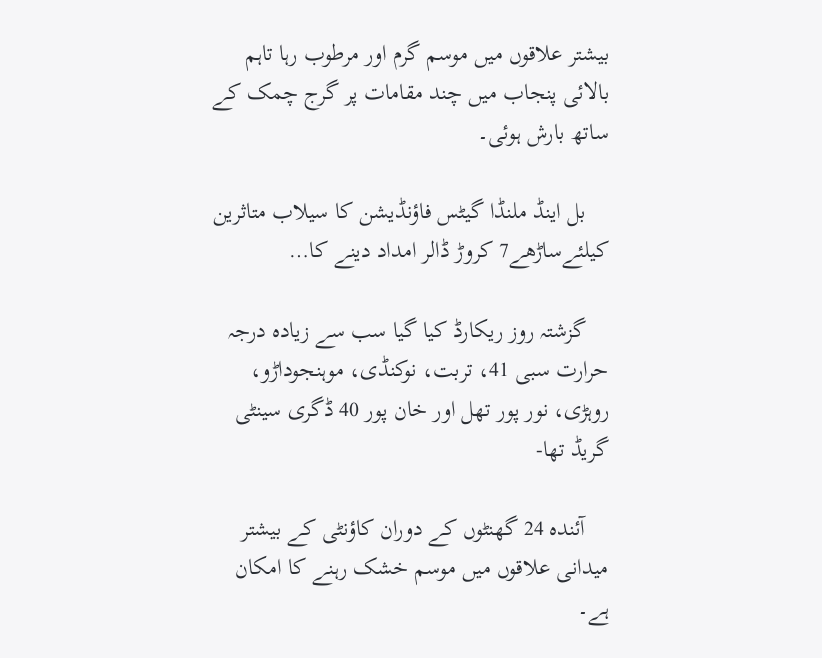بیشتر علاقوں میں موسم گرم اور مرطوب رہا تاہم بالائی پنجاب میں چند مقامات پر گرج چمک کے ساتھ بارش ہوئی۔

    بل اینڈ ملنڈا گیٹس فاؤنڈیشن کا سیلاب متاثرین کیلئےساڑھے7 کروڑ ڈالر امداد دینے کا…

    گزشتہ روز ریکارڈ کیا گیا سب سے زیادہ درجہ حرارت سبی 41، تربت، نوکنڈی، موہنجوداڑو، روہڑی، نور پور تھل اور خان پور 40 ڈگری سینٹی گریڈ تھا-

    آئندہ 24 گھنٹوں کے دوران کاؤنٹی کے بیشتر میدانی علاقوں میں موسم خشک رہنے کا امکان ہے۔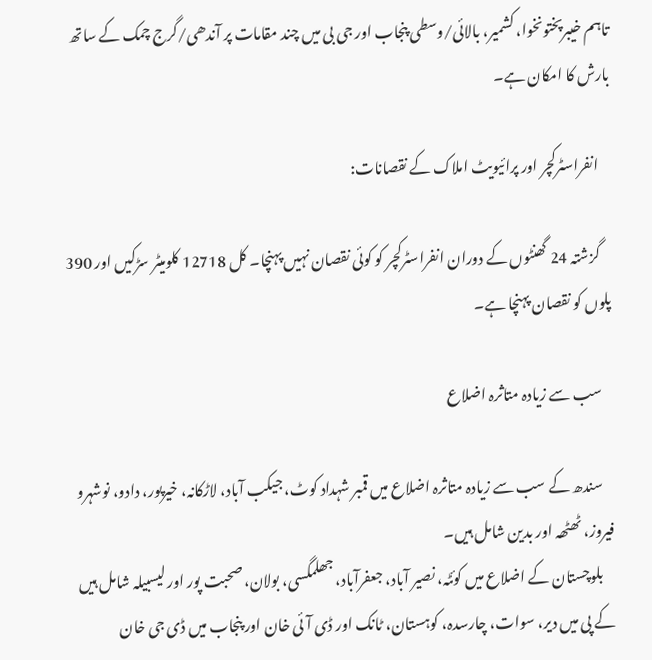تاہم خیبرپختونخوا، کشمیر، بالائی/وسطی پنجاب اور جی بی میں چند مقامات پر آندھی/گرج چمک کے ساتھ بارش کا امکان ہے۔

    انفراسٹرکچر اور پرائیویٹ املاک کے نقصانات:

    گزشتہ 24 گھنٹوں کے دوران انفراسٹرکچر کو کوئی نقصان نہیں پہنچا۔ کل 12718 کلومیٹر سڑکیں اور 390 پلوں کو نقصان پہنچا ہے۔

    سب سے زیادہ متاثرہ اضلاع

    سندھ کے سب سے زیادہ متاثرہ اضلاع میں قمبر شہداد کوٹ، جیکب آباد، لاڑکانہ، خیرپور، دادو، نوشہرو فیروز، ٹھٹھہ اور بدین شامل ہیں۔
    بلوچستان کے اضلاع میں کوئٹہ، نصیر آباد، جعفرآباد، جھلمگسی، بولان، صحبت پور اور لیسبیلہ شامل ہیں کے پی میں دیر، سوات، چارسدہ، کوہستان، ٹانک اور ڈی آئی خان اور پنجاب میں ڈی جی خان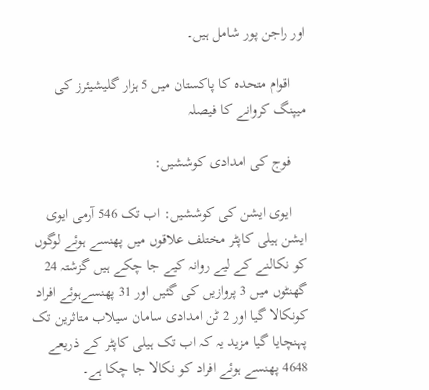اور راجن پور شامل ہیں۔

    اقوام متحدہ کا پاکستان میں 5 ہزار گلیشیئرز کی میپنگ کروانے کا فیصلہ

    فوج کی امدادی کوششیں:

    ایوی ایشن کی کوششیں: اب تک 546 آرمی ایوی ایشن ہیلی کاپٹر مختلف علاقوں میں پھنسے ہوئے لوگوں کو نکالنے کے لیے روانہ کیے جا چکے ہیں گزشتہ 24 گھنٹوں میں 3 پروازیں کی گئیں اور 31 پھنسےہوئے افراد کونکالا گیا اور 2 ٹن امدادی سامان سیلاب متاثرین تک پہنچایا گیا مزید یہ کہ اب تک ہیلی کاپٹر کے ذریعے 4648 پھنسے ہوئے افراد کو نکالا جا چکا ہے۔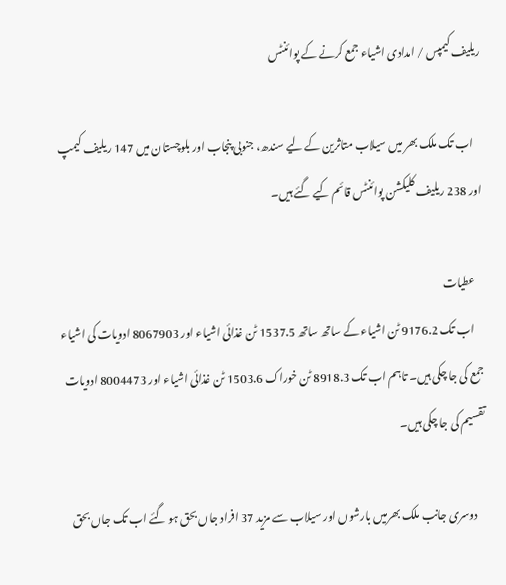ریلیف کیمپس / امدادی اشیاء جمع کرنے کے پوائنٹس

    اب تک ملک بھر میں سیلاب متاثرین کے لیے سندھ، جنوبی پنجاب اور بلوچستان میں 147 ریلیف کیمپ اور 238 ریلیف کلیکشن پوائنٹس قائم کیے گئے ہیں۔

    عطیات
    اب تک 9176.2 ٹن اشیاء کے ساتھ ساتھ 1537.5 ٹن غذائی اشیاء اور 8067903 ادویات کی اشیاء جمع کی جا چکی ہیں۔ تاہم اب تک 8918.3 ٹن خوراک 1503.6 ٹن غذائی اشیاء اور 8004473 ادویات تقسیم کی جا چکی ہیں۔

    دوسری جانب ملک بھرمیں بارشوں اور سیلاب سے مزید 37 افراد جاں بحق ہو گئے اب تک جاں بحق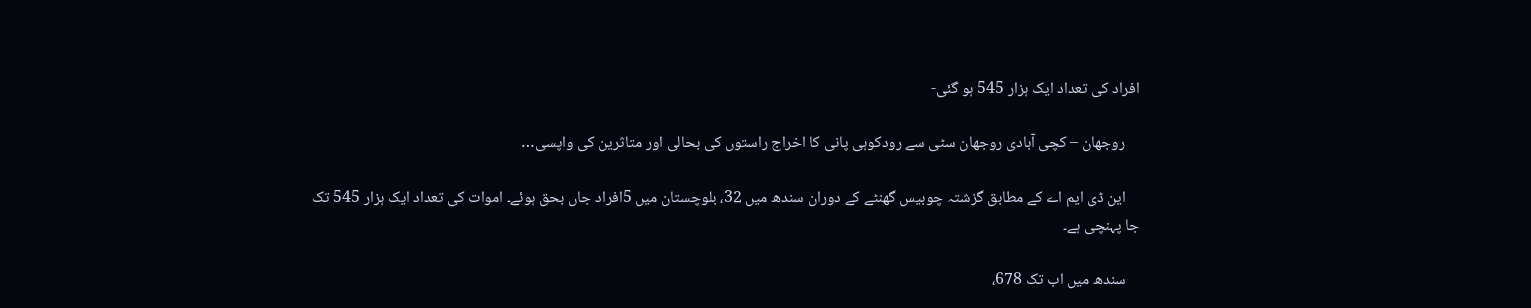افراد کی تعداد ایک ہزار 545 ہو گئی-

    روجھان – کچی آبادی روجھان سٹی سے رودکوہی پانی کا اخراج راستوں کی بحالی اور متاثرین کی واپسی…

    این ڈی ایم اے کے مطابق گزشتہ چوبیس گھنٹے کے دوران سندھ میں 32، بلوچستان میں 5افراد جاں بحق ہوئے۔ اموات کی تعداد ایک ہزار 545 تک جا پہنچی ہے۔

    سندھ میں اب تک 678،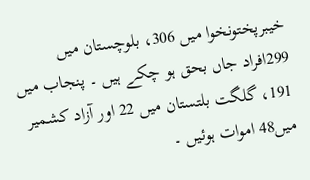خيبرپختونخوا میں 306، بلوچستان میں 299افراد جاں بحق ہو چکے ہیں ۔ پنجاب میں 191، گلگت بلتستان میں 22 اور آزاد کشمیر میں48 اموات ہوئیں ۔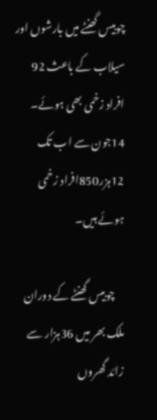چوبیس گھنٹے میں بارشوں اور سیلاب کے باعث 92 افراد زخمی بھی ہوئے۔ 14جون سے اب تک 12ہزر850افراد زخمی ہوئے ہیں۔

    چوبیس گھنٹے کے دوران ملک بھر میں 36ہزار سے زائد گھروں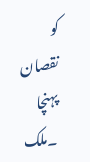کو نقصان پہنچا ۔ملک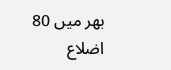بهر میں 80 اضلاع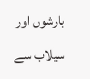بارشوں اور سيلاب سے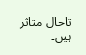تاحال متاثر ہيں۔